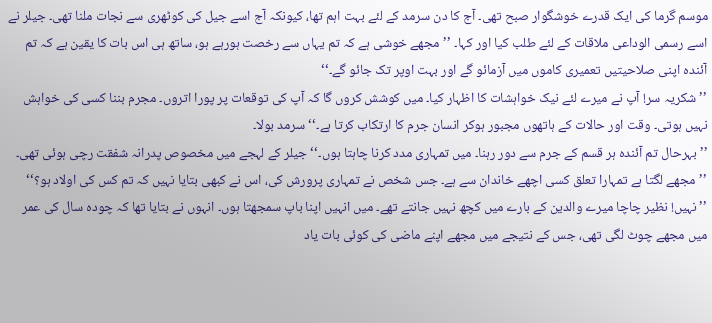موسم گرما کی ایک قدرے خوشگوار صبح تھی۔ آج کا دن سرمد کے لئے بہت اہم تھا، کیونکہ آج اسے جیل کی کوٹھری سے نجات ملنا تھی۔ جیلر نے اسے رسمی الوداعی ملاقات کے لئے طلب کیا اور کہا۔ ’’مجھے خوشی ہے کہ تم یہاں سے رخصت ہورہے ہو، ساتھ ہی اس بات کا یقین ہے کہ تم آئندہ اپنی صلاحیتیں تعمیری کاموں میں آزمائو گے اور بہت اوپر تک جائو گے۔‘‘
’’شکریہ سر! آپ نے میرے لئے نیک خواہشات کا اظہار کیا۔ میں کوشش کروں گا کہ آپ کی توقعات پر پورا اتروں۔ مجرم بننا کسی کی خواہش نہیں ہوتی۔ وقت اور حالات کے ہاتھوں مجبور ہوکر انسان جرم کا ارتکاب کرتا ہے۔‘‘ سرمد بولا۔
’’بہرحال تم آئندہ ہر قسم کے جرم سے دور رہنا۔ میں تمہاری مدد کرنا چاہتا ہوں۔‘‘ جیلر کے لہجے میں مخصوص پدرانہ شفقت رچی ہوئی تھی۔ ’’مجھے لگتا ہے تمہارا تعلق کسی اچھے خاندان سے ہے۔ جس شخص نے تمہاری پرورش کی، اس نے کبھی بتایا نہیں کہ تم کس کی اولاد ہو؟‘‘
’’نہیں! نظیر چاچا میرے والدین کے بارے میں کچھ نہیں جانتے تھے۔ میں انہیں اپنا باپ سمجھتا ہوں۔ انہوں نے بتایا تھا کہ چودہ سال کی عمر میں مجھے چوٹ لگی تھی، جس کے نتیجے میں مجھے اپنے ماضی کی کوئی بات یاد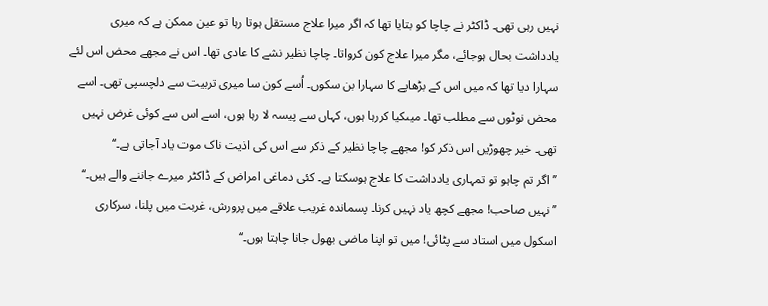نہیں رہی تھی۔ ڈاکٹر نے چاچا کو بتایا تھا کہ اگر میرا علاج مستقل ہوتا رہا تو عین ممکن ہے کہ میری یادداشت بحال ہوجائے، مگر میرا علاج کون کرواتا۔ چاچا نظیر نشے کا عادی تھا۔ اس نے مجھے محض اس لئے سہارا دیا تھا کہ میں اس کے بڑھاپے کا سہارا بن سکوں۔ اُسے کون سا میری تربیت سے دلچسپی تھی۔ اسے محض نوٹوں سے مطلب تھا۔ میںکیا کررہا ہوں، کہاں سے پیسہ لا رہا ہوں، اسے اس سے کوئی غرض نہیں تھی۔ خیر چھوڑیں اس ذکر کو! مجھے چاچا نظیر کے ذکر سے اس کی اذیت ناک موت یاد آجاتی ہے۔‘‘
’’اگر تم چاہو تو تمہاری یادداشت کا علاج ہوسکتا ہے۔ کئی دماغی امراض کے ڈاکٹر میرے جاننے والے ہیں۔‘‘
’’نہیں صاحب! مجھے کچھ یاد نہیں کرنا۔ پسماندہ غریب علاقے میں پرورش، غربت میں پلنا، سرکاری اسکول میں استاد سے پٹائی! میں تو اپنا ماضی بھول جانا چاہتا ہوں۔‘‘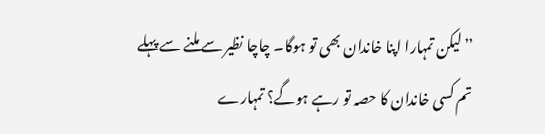’’لیکن تمہارا اپنا خاندان بھی تو ہوگا۔ چاچا نظیر سے ملنے سے پہلے تم کسی خاندان کا حصہ تو رہے ہوگے؟ تمہارے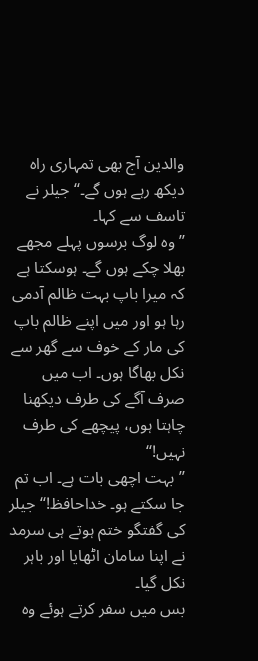والدین آج بھی تمہاری راہ دیکھ رہے ہوں گے۔‘‘ جیلر نے تاسف سے کہا۔
’’وہ لوگ برسوں پہلے مجھے بھلا چکے ہوں گے۔ ہوسکتا ہے کہ میرا باپ بہت ظالم آدمی رہا ہو اور میں اپنے ظالم باپ کی مار کے خوف سے گھر سے نکل بھاگا ہوں۔ اب میں صرف آگے کی طرف دیکھنا چاہتا ہوں، پیچھے کی طرف نہیں!‘‘
’’بہت اچھی بات ہے۔ اب تم جا سکتے ہو۔ خداحافظ!‘‘ جیلر کی گفتگو ختم ہوتے ہی سرمد نے اپنا سامان اٹھایا اور باہر نکل گیا۔
بس میں سفر کرتے ہوئے وہ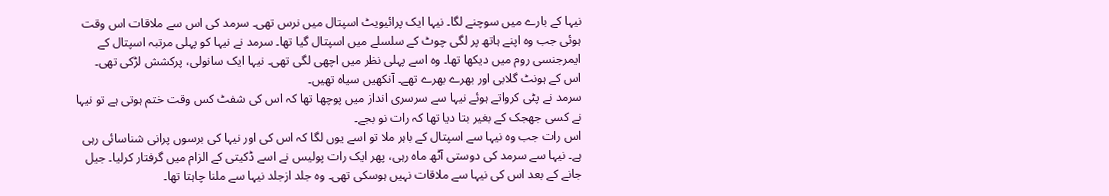نیہا کے بارے میں سوچنے لگا۔ نیہا ایک پرائیویٹ اسپتال میں نرس تھی۔ سرمد کی اس سے ملاقات اس وقت ہوئی جب وہ اپنے ہاتھ پر لگی چوٹ کے سلسلے میں اسپتال گیا تھا۔ سرمد نے نیہا کو پہلی مرتبہ اسپتال کے ایمرجنسی روم میں دیکھا تھا۔ وہ اسے پہلی نظر میں اچھی لگی تھی۔ نیہا ایک سانولی، پرکشش لڑکی تھی۔ اس کے ہونٹ گلابی اور بھرے بھرے تھے۔ آنکھیں سیاہ تھیں۔
سرمد نے پٹی کرواتے ہوئے نیہا سے سرسری انداز میں پوچھا تھا کہ اس کی شفٹ کس وقت ختم ہوتی ہے تو نیہا نے کسی جھجک کے بغیر بتا دیا تھا کہ رات نو بجے۔
اس رات جب وہ نیہا سے اسپتال کے باہر ملا تو اسے یوں لگا کہ اس کی اور نیہا کی برسوں پرانی شناسائی رہی ہے۔ نیہا سے سرمد کی دوستی آٹھ ماہ رہی، پھر ایک رات پولیس نے اسے ڈکیتی کے الزام میں گرفتار کرلیا۔ جیل جانے کے بعد اس کی نیہا سے ملاقات نہیں ہوسکی تھی۔ وہ جلد ازجلد نیہا سے ملنا چاہتا تھا۔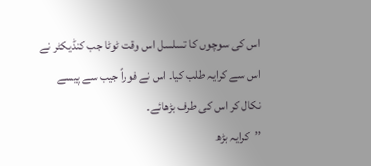اس کی سوچوں کا تسلسل اس وقت ٹوٹا جب کنڈیکٹر نے اس سے کرایہ طلب کیا۔ اس نے فوراً جیب سے پیسے نکال کر اس کی طرف بڑھائے۔
’’کرایہ بڑھ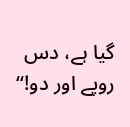گیا ہے، دس روپے اور دو!‘‘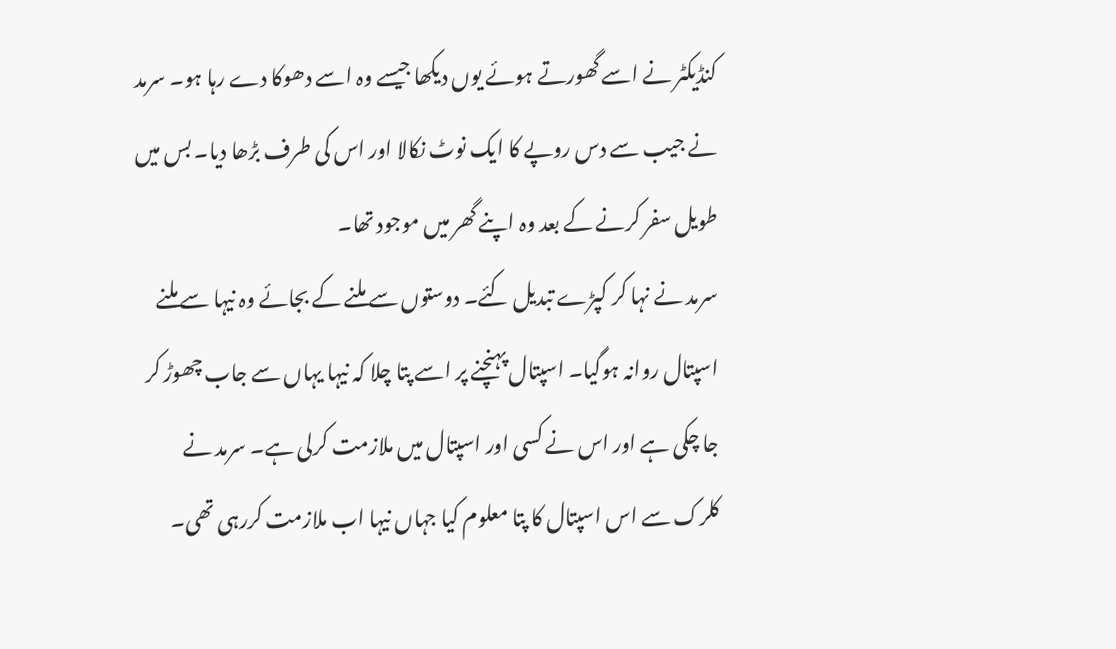کنڈیکٹر نے اسے گھورتے ہوئے یوں دیکھا جیسے وہ اسے دھوکا دے رہا ہو۔ سرمد نے جیب سے دس روپے کا ایک نوٹ نکالا اور اس کی طرف بڑھا دیا۔ بس میں طویل سفر کرنے کے بعد وہ اپنے گھر میں موجود تھا۔
سرمد نے نہا کر کپڑے تبدیل کئے۔ دوستوں سے ملنے کے بجائے وہ نیہا سے ملنے اسپتال روانہ ہوگیا۔ اسپتال پہنچنے پر اسے پتا چلا کہ نیہا یہاں سے جاب چھوڑ کر جا چکی ہے اور اس نے کسی اور اسپتال میں ملازمت کرلی ہے۔ سرمد نے کلرک سے اس اسپتال کا پتا معلوم کیا جہاں نیہا اب ملازمت کررہی تھی۔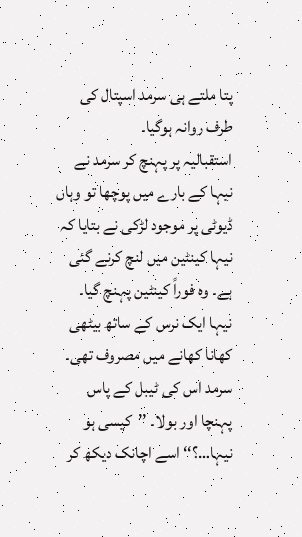پتا ملتے ہی سرمد اسپتال کی طرف روانہ ہوگیا۔
استقبالیہ پر پہنچ کر سرمد نے نیہا کے بارے میں پوچھا تو وہاں ڈیوٹی پر موجود لڑکی نے بتایا کہ نیہا کینٹین میں لنچ کرنے گئی ہے۔ وہ فوراً کینٹین پہنچ گیا۔ نیہا ایک نرس کے ساتھ بیٹھی کھانا کھانے میں مصروف تھی۔ سرمد اس کی ٹیبل کے پاس پہنچا اور بولا۔ ’’کیسی ہو نیہا…؟‘‘ اسے اچانک دیکھ کر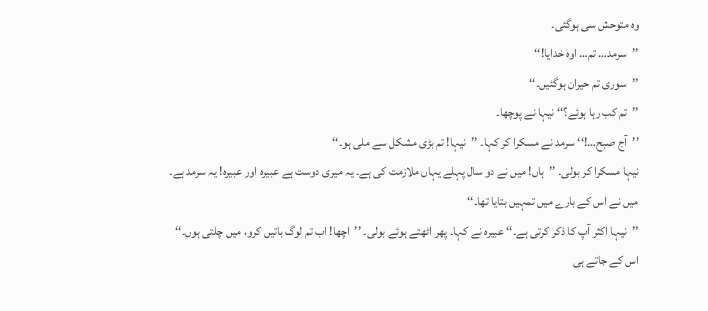وہ متوحش سی ہوگئی۔
’’سرمد… تم… اوہ خدایا!‘‘
’’سوری تم حیران ہوگئیں۔‘‘
’’تم کب رہا ہوئے؟‘‘ نیہا نے پوچھا۔
’’آج صبح…!‘‘ سرمد نے مسکرا کر کہا۔ ’’نیہا! تم بڑی مشکل سے ملی ہو۔‘‘
نیہا مسکرا کر بولی۔ ’’ہاں! میں نے دو سال پہلے یہاں ملازمت کی ہے۔ یہ میری دوست ہے عبیرہ اور عبیرہ! یہ سرمد ہے۔ میں نے اس کے بارے میں تمہیں بتایا تھا۔‘‘
’’نیہا اکثر آپ کا ذکر کرتی ہے۔‘‘ عبیرہ نے کہا۔ پھر اٹھتے ہوئے بولی۔ ’’اچھا! اب تم لوگ باتیں کرو، میں چلتی ہوں۔‘‘
اس کے جاتے ہی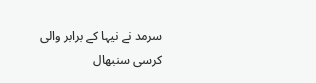سرمد نے نیہا کے برابر والی کرسی سنبھال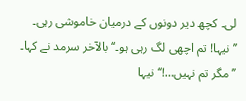لی۔ کچھ دیر دونوں کے درمیان خاموشی رہی۔ ’’نیہا! تم اچھی لگ رہی ہو۔‘‘ بالآخر سرمد نے کہا۔
’’مگر تم نہیں…!‘‘ نیہا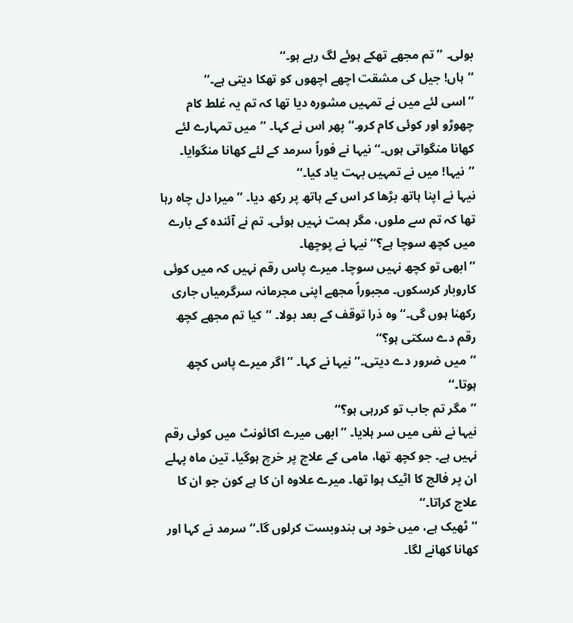بولی۔ ’’تم مجھے تھکے ہوئے لگ رہے ہو۔‘‘
’’ہاں! جیل کی مشقت اچھے اچھوں کو تھکا دیتی ہے۔‘‘
’’اسی لئے میں نے تمہیں مشورہ دیا تھا کہ تم یہ غلط کام چھوڑو اور کوئی کام کرو۔‘‘ پھر اس نے کہا۔ ’’میں تمہارے لئے کھانا منگواتی ہوں۔‘‘ نیہا نے فوراً سرمد کے لئے کھانا منگوایا۔
’’نیہا! میں نے تمہیں بہت یاد کیا۔‘‘
نیہا نے اپنا ہاتھ بڑھا کر اس کے ہاتھ پر رکھ دیا۔ ’’میرا دل چاہ رہا تھا کہ تم سے ملوں، مگر ہمت نہیں ہوئی۔ تم نے آئندہ کے بارے میں کچھ سوچا ہے؟‘‘ نیہا نے پوچھا۔
’’ابھی تو کچھ نہیں سوچا۔ میرے پاس رقم نہیں کہ میں کوئی کاروبار کرسکوں۔ مجبوراً مجھے اپنی مجرمانہ سرگرمیاں جاری رکھنا ہوں گی۔‘‘ وہ ذرا توقف کے بعد بولا۔ ’’کیا تم مجھے کچھ رقم دے سکتی ہو؟‘‘
’’میں ضرور دے دیتی۔‘‘ نیہا نے کہا۔ ’’اگر میرے پاس کچھ ہوتا۔‘‘
’’مگر تم جاب تو کررہی ہو؟‘‘
نیہا نے نفی میں سر ہلایا۔ ’’ابھی میرے اکائونٹ میں کوئی رقم نہیں ہے۔ جو کچھ تھا، مامی کے علاج پر خرچ ہوگیا۔ تین ماہ پہلے ان پر فالج کا اٹیک ہوا تھا۔ میرے علاوہ ان کا ہے کون جو ان کا علاج کراتا۔‘‘
’’ٹھیک ہے، میں خود ہی بندوبست کرلوں گا۔‘‘ سرمد نے کہا اور کھانا کھانے لگا۔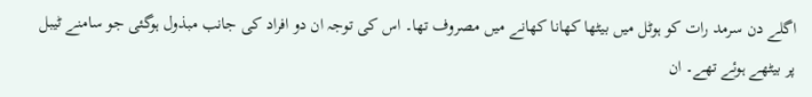اگلے دن سرمد رات کو ہوٹل میں بیٹھا کھانا کھانے میں مصروف تھا۔ اس کی توجہ ان دو افراد کی جانب مبذول ہوگئی جو سامنے ٹیبل پر بیٹھے ہوئے تھے۔ ان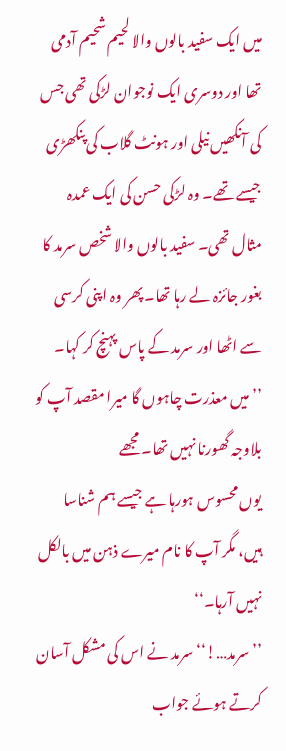میں ایک سفید بالوں والا لحیم شحیم آدمی تھا اور دوسری ایک نوجوان لڑکی تھی جس کی آنکھیں نیلی اور ہونٹ گلاب کی پنکھڑی جیسے تھے۔ وہ لڑکی حسن کی ایک عمدہ مثال تھی۔ سفید بالوں والا شخص سرمد کا بغور جائزہ لے رہا تھا۔ پھر وہ اپنی کرسی سے اٹھا اور سرمد کے پاس پہنچ کر کہا۔ ’’میں معذرت چاہوں گا میرا مقصد آپ کو بلاوجہ گھورنا نہیں تھا۔ مجھے
یوں محسوس ہورہا ہے جیسے ہم شناسا ہیں، مگر آپ کا نام میرے ذہن میں بالکل نہیں آرہا۔‘‘
’’سرمد…!‘‘ سرمد نے اس کی مشکل آسان کرتے ہوئے جواب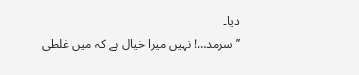دیا۔
’’سرمد…! نہیں میرا خیال ہے کہ میں غلطی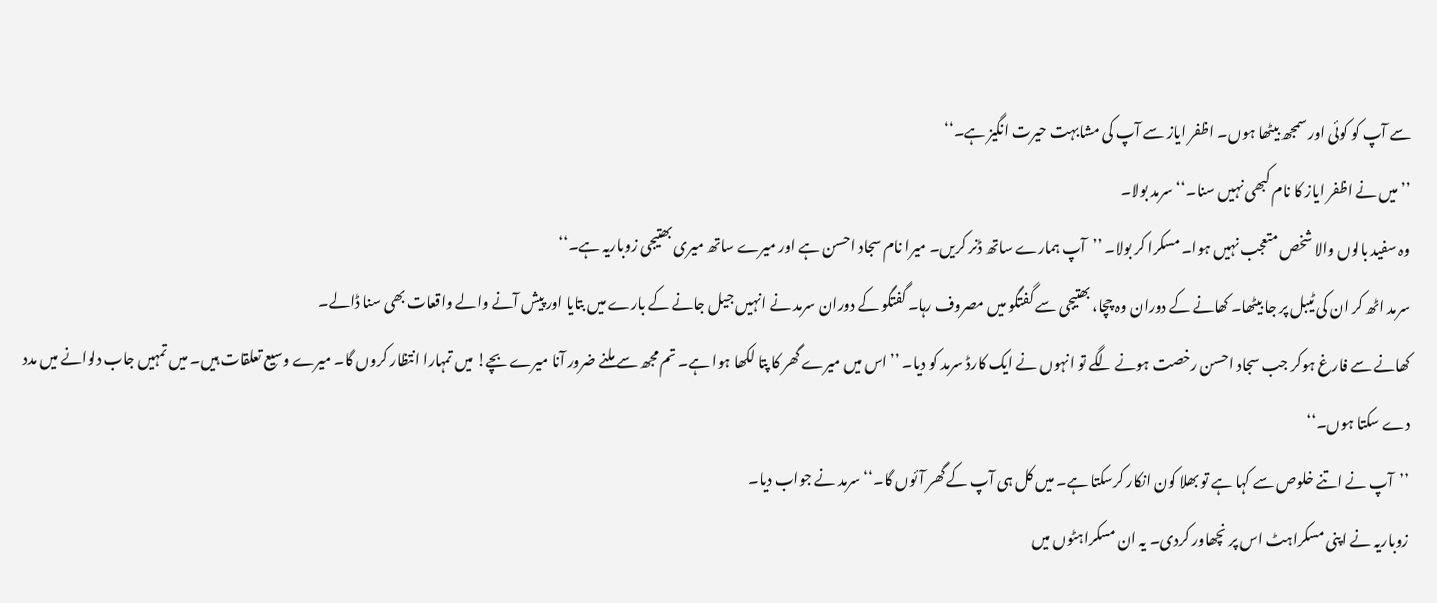سے آپ کو کوئی اور سمجھ بیٹھا ہوں۔ اظفر ایاز سے آپ کی مشابہت حیرت انگیز ہے۔‘‘
’’میں نے اظفر ایاز کا نام کبھی نہیں سنا۔‘‘ سرمد بولا۔
وہ سفید بالوں والا شخص متعجب نہیں ہوا۔ مسکرا کر بولا۔ ’’آپ ہمارے ساتھ ڈنر کریں۔ میرا نام سجاد احسن ہے اور میرے ساتھ میری بھتیجی زوباریہ ہے۔‘‘
سرمد اٹھ کر ان کی ٹیبل پر جا بیٹھا۔ کھانے کے دوران وہ چچا، بھتیجی سے گفتگو میں مصروف رہا۔ گفتگو کے دوران سرمد نے انہیں جیل جانے کے بارے میں بتایا اور پیش آنے والے واقعات بھی سنا ڈالے۔
کھانے سے فارغ ہوکر جب سجاد احسن رخصت ہونے لگے تو انہوں نے ایک کارڈ سرمد کو دیا۔ ’’اس میں میرے گھر کا پتا لکھا ہوا ہے۔ تم مجھ سے ملنے ضرور آنا میرے بچے! میں تمہارا انتظار کروں گا۔ میرے وسیع تعلقات ہیں۔ میں تمہیں جاب دلوانے میں مدد دے سکتا ہوں۔‘‘
’’آپ نے اتنے خلوص سے کہا ہے تو بھلا کون انکار کرسکتا ہے۔ میں کل ہی آپ کے گھر آئوں گا۔‘‘ سرمد نے جواب دیا۔
زوباریہ نے اپنی مسکراہٹ اس پر نچھاور کردی۔ یہ ان مسکراہٹوں میں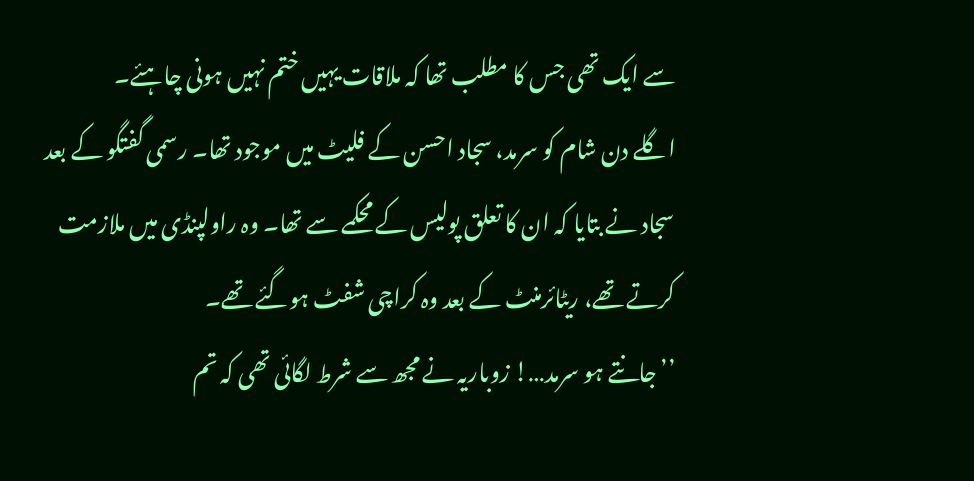سے ایک تھی جس کا مطلب تھا کہ ملاقات یہیں ختم نہیں ہونی چاہئے۔
اگلے دن شام کو سرمد، سجاد احسن کے فلیٹ میں موجود تھا۔ رسمی گفتگو کے بعد سجاد نے بتایا کہ ان کا تعلق پولیس کے محکمے سے تھا۔ وہ راولپنڈی میں ملازمت کرتے تھے، ریٹائرمنٹ کے بعد وہ کراچی شفٹ ہوگئے تھے۔
’’جانتے ہو سرمد…! زوباریہ نے مجھ سے شرط لگائی تھی کہ تم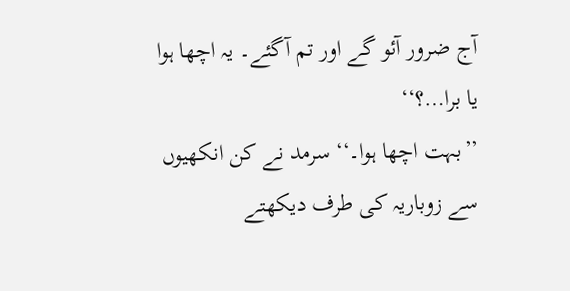آج ضرور آئو گے اور تم آگئے۔ یہ اچھا ہوا یا برا…؟‘‘
’’بہت اچھا ہوا۔‘‘ سرمد نے کن انکھیوں سے زوباریہ کی طرف دیکھتے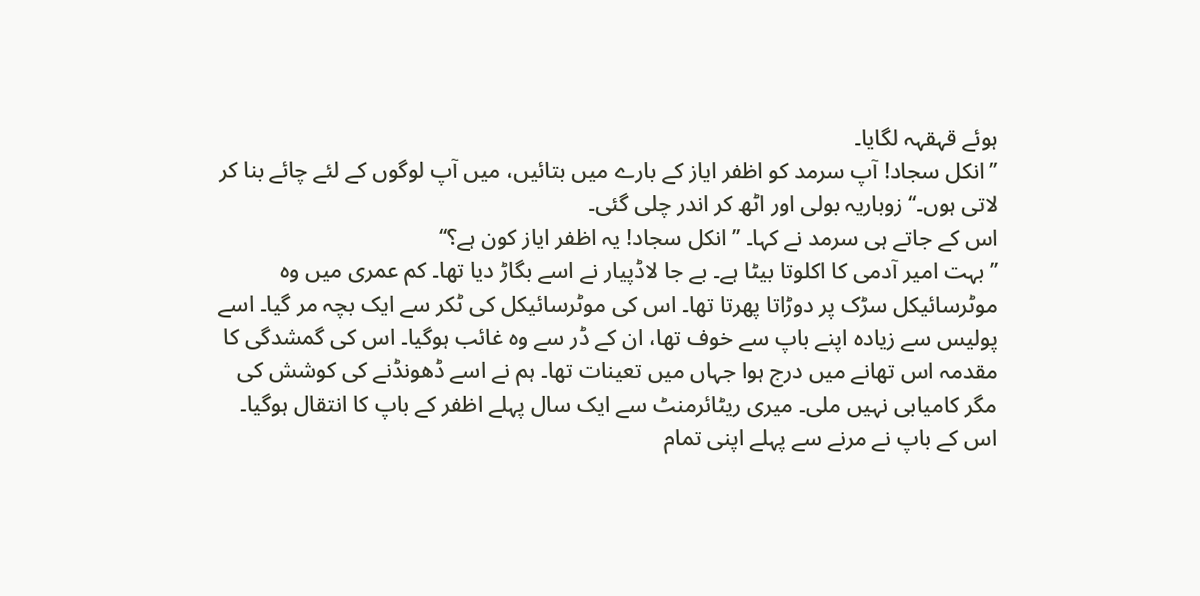ہوئے قہقہہ لگایا۔
’’انکل سجاد! آپ سرمد کو اظفر ایاز کے بارے میں بتائیں، میں آپ لوگوں کے لئے چائے بنا کر لاتی ہوں۔‘‘ زوباریہ بولی اور اٹھ کر اندر چلی گئی۔
اس کے جاتے ہی سرمد نے کہا۔ ’’انکل سجاد! یہ اظفر ایاز کون ہے؟‘‘
’’بہت امیر آدمی کا اکلوتا بیٹا ہے۔ بے جا لاڈپیار نے اسے بگاڑ دیا تھا۔ کم عمری میں وہ موٹرسائیکل سڑک پر دوڑاتا پھرتا تھا۔ اس کی موٹرسائیکل کی ٹکر سے ایک بچہ مر گیا۔ اسے پولیس سے زیادہ اپنے باپ سے خوف تھا، ان کے ڈر سے وہ غائب ہوگیا۔ اس کی گمشدگی کا مقدمہ اس تھانے میں درج ہوا جہاں میں تعینات تھا۔ ہم نے اسے ڈھونڈنے کی کوشش کی مگر کامیابی نہیں ملی۔ میری ریٹائرمنٹ سے ایک سال پہلے اظفر کے باپ کا انتقال ہوگیا۔ اس کے باپ نے مرنے سے پہلے اپنی تمام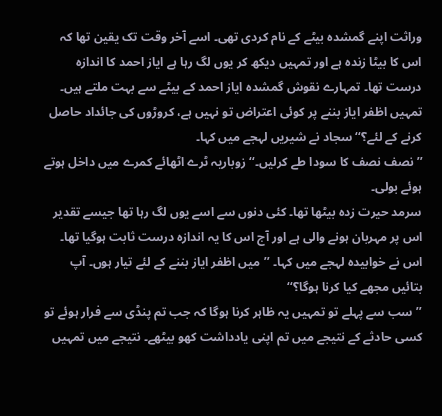وراثت اپنے گمشدہ بیٹے کے نام کردی تھی۔ اسے آخر وقت تک یقین تھا کہ اس کا بیٹا زندہ ہے اور تمہیں دیکھ کر یوں لگ رہا ہے ایاز احمد کا اندازہ درست تھا۔ تمہارے نقوش گمشدہ ایاز احمد کے بیٹے سے بہت ملتے ہیں۔ تمہیں اظفر ایاز بننے پر کوئی اعتراض تو نہیں ہے، کروڑوں کی جائداد حاصل کرنے کے لئے؟‘‘ سجاد نے شیریں لہجے میں کہا۔
’’نصف نصف کا سودا طے کرلیں۔‘‘ زوباریہ ٹرے اٹھائے کمرے میں داخل ہوتے ہوئے بولی۔
سرمد حیرت زدہ بیٹھا تھا۔ کئی دنوں سے اسے یوں لگ رہا تھا جیسے تقدیر اس پر مہربان ہونے والی ہے اور آج اس کا یہ اندازہ درست ثابت ہوگیا تھا۔ اس نے خوابیدہ لہجے میں کہا۔ ’’میں اظفر ایاز بننے کے لئے تیار ہوں۔ آپ بتائیں مجھے کیا کرنا ہوگا؟‘‘
’’سب سے پہلے تو تمہیں یہ ظاہر کرنا ہوگا کہ جب تم پنڈی سے فرار ہوئے تو کسی حادثے کے نتیجے میں تم اپنی یادداشت کھو بیٹھے۔ نتیجے میں تمہیں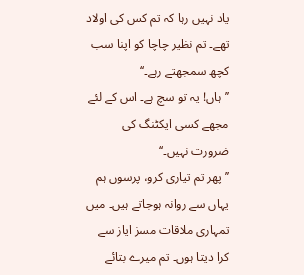یاد نہیں رہا کہ تم کس کی اولاد تھے۔ تم نظیر چاچا کو اپنا سب کچھ سمجھتے رہے۔‘‘
’’ہاں! یہ تو سچ ہے۔ اس کے لئے مجھے کسی ایکٹنگ کی ضرورت نہیں۔‘‘
’’پھر تم تیاری کرو، پرسوں ہم یہاں سے روانہ ہوجاتے ہیں۔ میں تمہاری ملاقات مسز ایاز سے کرا دیتا ہوں۔ تم میرے بتائے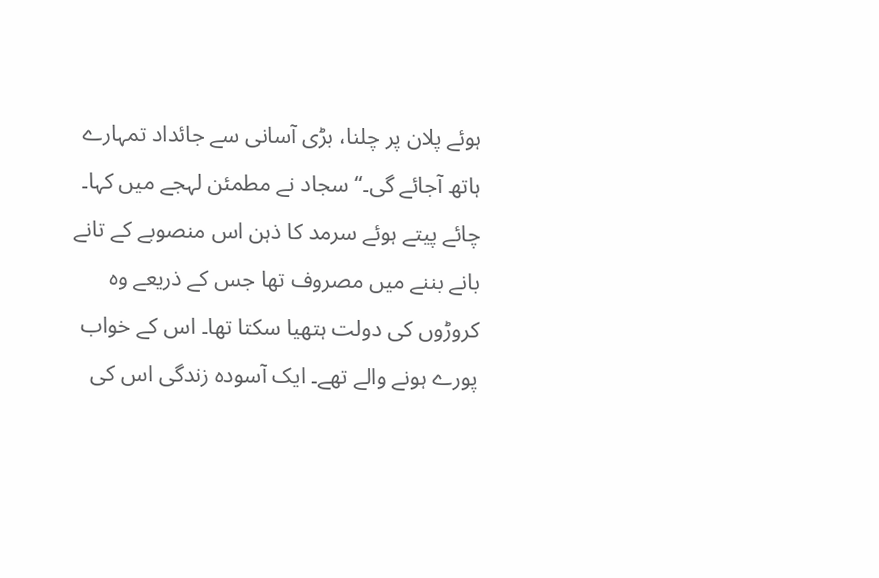ہوئے پلان پر چلنا، بڑی آسانی سے جائداد تمہارے ہاتھ آجائے گی۔‘‘ سجاد نے مطمئن لہجے میں کہا۔
چائے پیتے ہوئے سرمد کا ذہن اس منصوبے کے تانے بانے بننے میں مصروف تھا جس کے ذریعے وہ کروڑوں کی دولت ہتھیا سکتا تھا۔ اس کے خواب پورے ہونے والے تھے۔ ایک آسودہ زندگی اس کی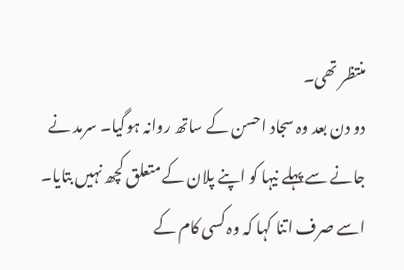منتظر تھی۔
دو دن بعد وہ سجاد احسن کے ساتھ روانہ ہوگیا۔ سرمد نے جانے سے پہلے نیہا کو اپنے پلان کے متعلق کچھ نہیں بتایا۔ اسے صرف اتنا کہا کہ وہ کسی کام کے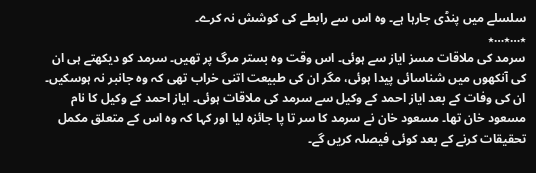سلسلے میں پنڈی جارہا ہے۔ وہ اس سے رابطے کی کوشش نہ کرے۔
٭…٭…٭
سرمد کی ملاقات مسز ایاز سے ہوئی۔ اس وقت وہ بستر مرگ پر تھیں۔ سرمد کو دیکھتے ہی ان کی آنکھوں میں شناسائی پیدا ہوئی، مگر ان کی طبیعت اتنی خراب تھی کہ وہ جانبر نہ ہوسکیں۔ ان کی وفات کے بعد ایاز احمد کے وکیل سے سرمد کی ملاقات ہوئی۔ ایاز احمد کے وکیل کا نام مسعود خان تھا۔ مسعود خان نے سرمد کا سر تا پا جائزہ لیا اور کہا کہ وہ اس کے متعلق مکمل تحقیقات کرنے کے بعد کوئی فیصلہ کریں گے۔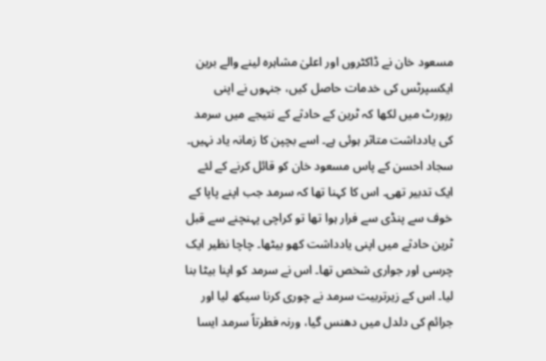مسعود خان نے ڈاکٹروں اور اعلیٰ مشاہرہ لینے والے برین ایکسپرٹس کی خدمات حاصل کیں، جنہوں نے اپنی رپورٹ میں لکھا کہ ٹرین کے حادثے کے نتیجے میں سرمد کی یادداشت متاثر ہوئی ہے۔ اسے بچپن کا زمانہ یاد نہیں۔ سجاد احسن کے پاس مسعود خان کو قائل کرنے کے لئے ایک تدبیر تھی۔ اس کا کہنا تھا کہ سرمد جب اپنے پاپا کے خوف سے پنڈی سے فرار ہوا تھا تو کراچی پہنچنے سے قبل ٹرین حادثے میں اپنی یادداشت کھو بیٹھا۔ چاچا نظیر ایک چرسی اور جواری شخص تھا۔ اس نے سرمد کو اپنا بیٹا بنا لیا۔ اس کے زیرتربیت سرمد نے چوری کرنا سیکھ لیا اور جرائم کی دلدل میں دھنس گیا، ورنہ فطرتاً سرمد ایسا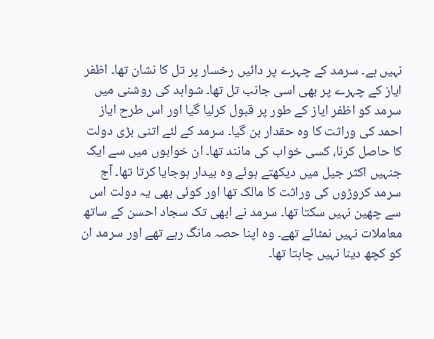نہیں ہے۔ سرمد کے چہرے پر دائیں رخسار پر تل کا نشان تھا۔ اظفر ایاز کے چہرے پر بھی اسی جانب تل تھا۔ شواہد کی روشنی میں سرمد کو اظفر ایاز کے طور پر قبول کرلیا گیا اور اس طرح ایاز احمد کی وراثت کا وہ حقدار بن گیا۔ سرمد کے لئے اتنی بڑی دولت کا حاصل کرنا، کسی خواب کی مانند تھا۔ ان خوابوں میں سے ایک جنہیں اکثر جیل میں دیکھتے ہوئے وہ بیدار ہوجایا کرتا تھا۔ آج سرمد کروڑوں کی وراثت کا مالک تھا اور کوئی بھی یہ دولت اس سے چھین نہیں سکتا تھا۔ سرمد نے ابھی تک سجاد احسن کے ساتھ معاملات نہیں نمٹائے تھے۔ وہ اپنا حصہ مانگ رہے تھے اور سرمد ان کو کچھ دینا نہیں چاہتا تھا۔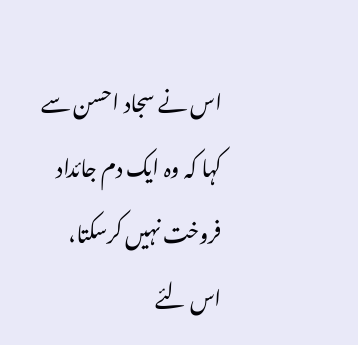اس نے سجاد احسن سے کہا کہ وہ ایک دم جائداد فروخت نہیں کرسکتا، اس لئے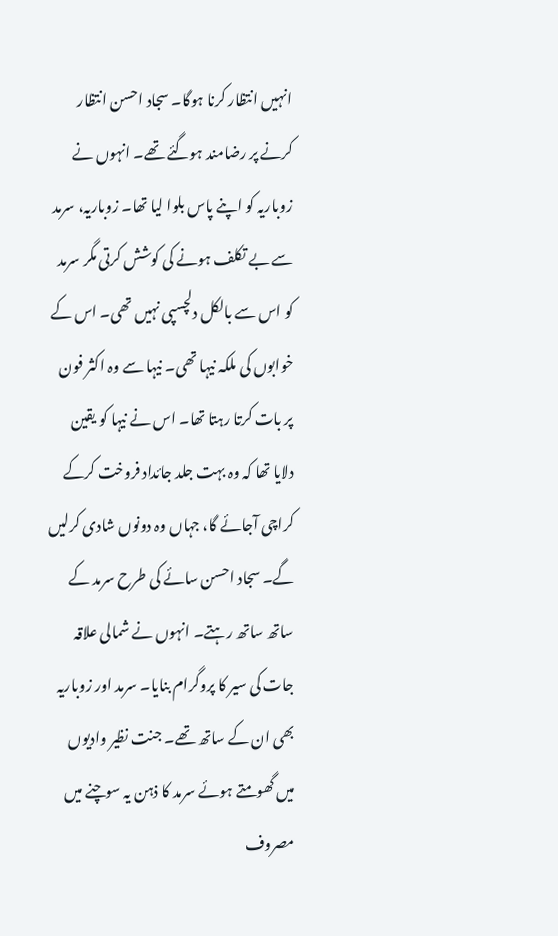انہیں انتظار کرنا ہوگا۔ سجاد احسن انتظار کرنے پر رضامند ہوگئے تھے۔ انہوں نے زوباریہ کو اپنے پاس بلوا لیا تھا۔ زوباریہ، سرمد سے بے تکلف ہونے کی کوشش کرتی مگر سرمد کو اس سے بالکل دلچسپی نہیں تھی۔ اس کے خوابوں کی ملکہ نیہا تھی۔ نیہا سے وہ اکثر فون پر بات کرتا رہتا تھا۔ اس نے نیہا کو یقین دلایا تھا کہ وہ بہت جلد جائداد فروخت کرکے کراچی آجائے گا، جہاں وہ دونوں شادی کرلیں گے۔ سجاد احسن سائے کی طرح سرمد کے ساتھ ساتھ رہتے۔ انہوں نے شمالی علاقہ جات کی سیر کا پروگرام بنایا۔ سرمد اور زوباریہ بھی ان کے ساتھ تھے۔ جنت نظیر وادیوں میں گھومتے ہوئے سرمد کا ذہن یہ سوچنے میں مصروف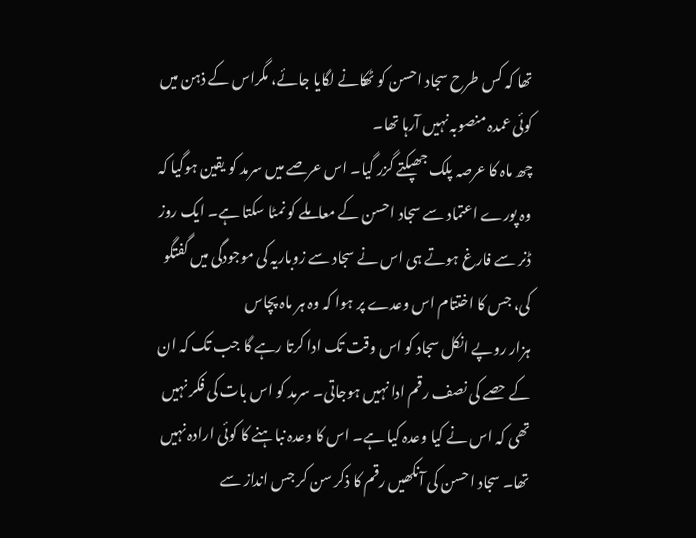تھا کہ کس طرح سجاد احسن کو ٹھکانے لگایا جائے، مگراس کے ذہن میں کوئی عمدہ منصوبہ نہیں آرہا تھا۔
چھ ماہ کا عرصہ پلک جھپکتے گزر گیا۔ اس عرصے میں سرمد کو یقین ہوگیا کہ وہ پورے اعتماد سے سجاد احسن کے معاملے کو نمٹا سکتا ہے۔ ایک روز ڈنر سے فارغ ہوتے ہی اس نے سجاد سے زوباریہ کی موجودگی میں گفتگو کی، جس کا اختتام اس وعدے پر ہوا کہ وہ ہر ماہ پچاس
ہزار روپے انکل سجاد کو اس وقت تک ادا کرتا رہے گا جب تک کہ ان کے حصے کی نصف رقم ادا نہیں ہوجاتی۔ سرمد کو اس بات کی فکر نہیں تھی کہ اس نے کیا وعدہ کیا ہے۔ اس کا وعدہ نباہنے کا کوئی ارادہ نہیں تھا۔ سجاد احسن کی آنکھیں رقم کا ذکر سن کر جس انداز سے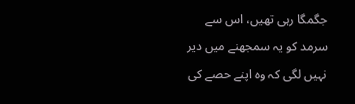جگمگا رہی تھیں، اس سے سرمد کو یہ سمجھنے میں دیر نہیں لگی کہ وہ اپنے حصے کی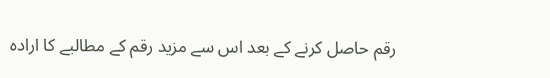رقم حاصل کرنے کے بعد اس سے مزید رقم کے مطالبے کا ارادہ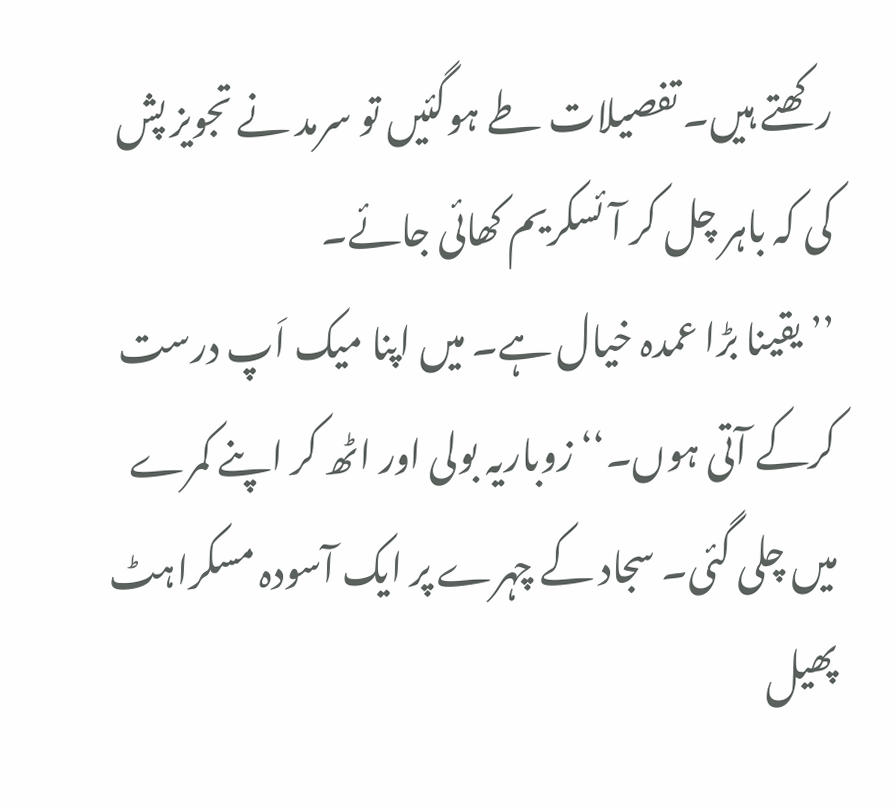رکھتے ہیں۔ تفصیلات طے ہوگئیں تو سرمد نے تجویز پش کی کہ باہر چل کر آئسکریم کھائی جائے۔
’’یقینا بڑا عمدہ خیال ہے۔ میں اپنا میک اَپ درست کرکے آتی ہوں۔‘‘ زوباریہ بولی اور اٹھ کر اپنے کمرے میں چلی گئی۔ سجاد کے چہرے پر ایک آسودہ مسکراہٹ پھیل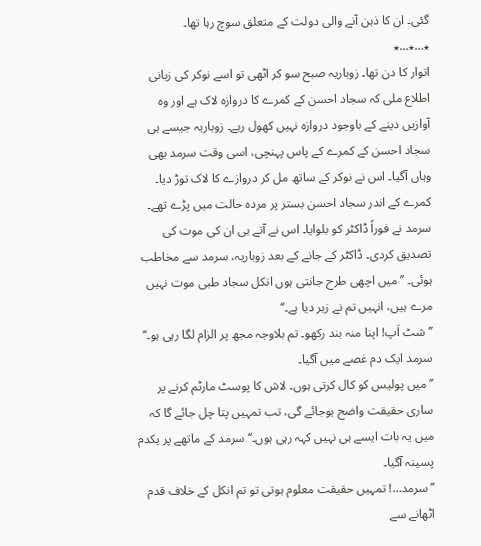گئی۔ ان کا ذہن آنے والی دولت کے متعلق سوچ رہا تھا۔
٭…٭…٭
اتوار کا دن تھا۔ زوباریہ صبح سو کر اٹھی تو اسے نوکر کی زبانی اطلاع ملی کہ سجاد احسن کے کمرے کا دروازہ لاک ہے اور وہ آوازیں دینے کے باوجود دروازہ نہیں کھول رہے۔ زوباریہ جیسے ہی سجاد احسن کے کمرے کے پاس پہنچی، اسی وقت سرمد بھی وہاں آگیا۔ اس نے نوکر کے ساتھ مل کر دروازے کا لاک توڑ دیا۔
کمرے کے اندر سجاد احسن بستر پر مردہ حالت میں پڑے تھے۔ سرمد نے فوراً ڈاکٹر کو بلوایا۔ اس نے آتے ہی ان کی موت کی تصدیق کردی۔ ڈاکٹر کے جانے کے بعد زوباریہ، سرمد سے مخاطب ہوئی۔ ’’میں اچھی طرح جانتی ہوں انکل سجاد طبی موت نہیں مرے ہیں، انہیں تم نے زہر دیا ہے۔‘‘
’’شٹ اَپ! اپنا منہ بند رکھو۔ تم بلاوجہ مجھ پر الزام لگا رہی ہو۔‘‘ سرمد ایک دم غصے میں آگیا۔
’’میں پولیس کو کال کرتی ہوں۔ لاش کا پوسٹ مارٹم کرنے پر ساری حقیقت واضح ہوجائے گی، تب تمہیں پتا چل جائے گا کہ میں یہ بات ایسے ہی نہیں کہہ رہی ہوں۔‘‘ سرمد کے ماتھے پر یکدم پسینہ آگیا۔
’’سرمد…! تمہیں حقیقت معلوم ہوتی تو تم انکل کے خلاف قدم اٹھانے سے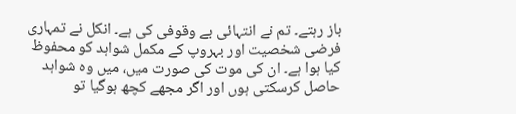باز رہتے۔ تم نے انتہائی بے وقوفی کی ہے۔ انکل نے تمہاری فرضی شخصیت اور بہروپ کے مکمل شواہد کو محفوظ کیا ہوا ہے۔ ان کی موت کی صورت میں، میں وہ شواہد حاصل کرسکتی ہوں اور اگر مجھے کچھ ہوگیا تو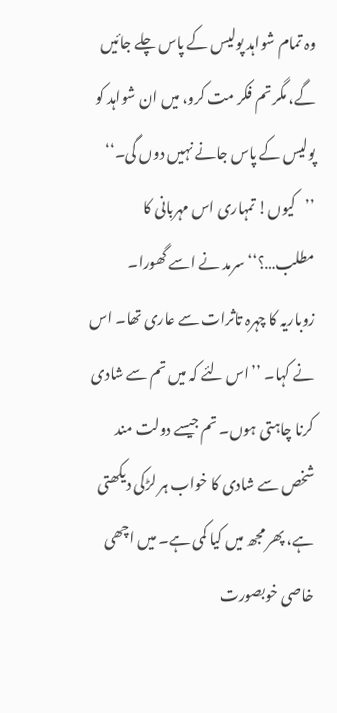وہ تمام شواہد پولیس کے پاس چلے جائیں گے، مگر تم فکر مت کرو، میں ان شواہد کو پولیس کے پاس جانے نہیں دوں گی۔‘‘
’’کیوں! تمہاری اس مہربانی کا مطلب…؟‘‘ سرمد نے اسے گھورا۔
زوباریہ کا چہرہ تاثرات سے عاری تھا۔ اس نے کہا۔ ’’اس لئے کہ میں تم سے شادی کرنا چاہتی ہوں۔ تم جیسے دولت مند شخص سے شادی کا خواب ہر لڑکی دیکھتی ہے، پھر مجھ میں کیا کمی ہے۔ میں اچھی خاصی خوبصورت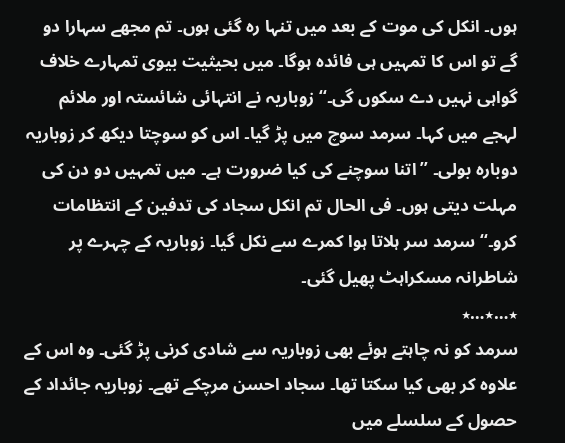ہوں۔ انکل کی موت کے بعد میں تنہا رہ گئی ہوں۔ تم مجھے سہارا دو گے تو اس کا تمہیں ہی فائدہ ہوگا۔ میں بحیثیت بیوی تمہارے خلاف گواہی نہیں دے سکوں گی۔‘‘ زوباریہ نے انتہائی شائستہ اور ملائم لہجے میں کہا۔ سرمد سوچ میں پڑ گیا۔ اس کو سوچتا دیکھ کر زوباریہ دوبارہ بولی۔ ’’اتنا سوچنے کی کیا ضرورت ہے۔ میں تمہیں دو دن کی مہلت دیتی ہوں۔ فی الحال تم انکل سجاد کی تدفین کے انتظامات کرو۔‘‘ سرمد سر ہلاتا ہوا کمرے سے نکل گیا۔ زوباریہ کے چہرے پر شاطرانہ مسکراہٹ پھیل گئی۔
٭…٭…٭
سرمد کو نہ چاہتے ہوئے بھی زوباریہ سے شادی کرنی پڑ گئی۔ وہ اس کے علاوہ کر بھی کیا سکتا تھا۔ سجاد احسن مرچکے تھے۔ زوباریہ جائداد کے حصول کے سلسلے میں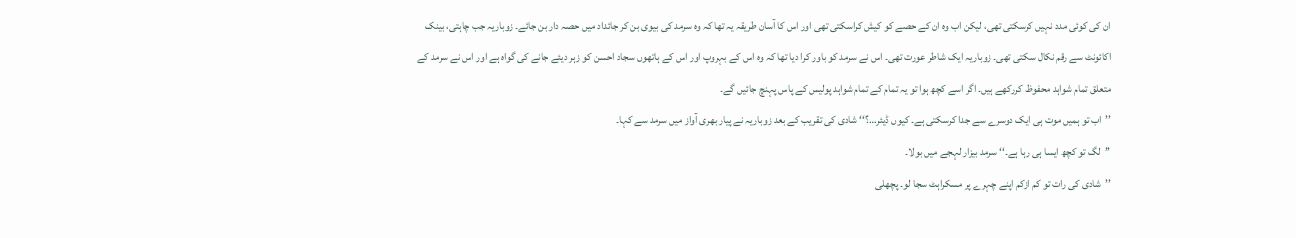ان کی کوئی مدد نہیں کرسکتی تھی، لیکن اب وہ ان کے حصے کو کیش کراسکتی تھی اور اس کا آسان طریقہ یہ تھا کہ وہ سرمد کی بیوی بن کر جائداد میں حصہ دار بن جائے۔ زوباریہ جب چاہتی، بینک اکائونٹ سے رقم نکال سکتی تھی۔ زوباریہ ایک شاطر عورت تھی۔ اس نے سرمد کو باور کرا دیا تھا کہ وہ اس کے بہروپ اور اس کے ہاتھوں سجاد احسن کو زہر دیئے جانے کی گواہ ہے اور اس نے سرمد کے متعلق تمام شواہد محفوظ کررکھے ہیں۔ اگر اسے کچھ ہوا تو یہ تمام کے تمام شواہد پولیس کے پاس پہنچ جائیں گے۔
’’اب تو ہمیں موت ہی ایک دوسرے سے جدا کرسکتی ہے۔ کیوں ڈیئر…؟‘‘ شادی کی تقریب کے بعد زوباریہ نے پیار بھری آواز میں سرمد سے کہا۔
’’لگ تو کچھ ایسا ہی رہا ہے۔‘‘ سرمد بیزار لہجے میں بولا۔
’’شادی کی رات تو کم ازکم اپنے چہرے پر مسکراہٹ سجا لو۔ پچھلی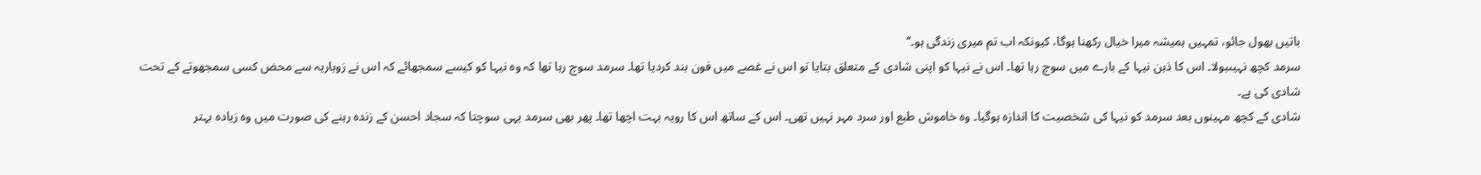باتیں بھول جائو، تمہیں ہمیشہ میرا خیال رکھنا ہوگا، کیونکہ اب تم میری زندگی ہو۔‘‘
سرمد کچھ نہیںبولا۔ اس کا ذہن نیہا کے بارے میں سوچ رہا تھا۔ اس نے نیہا کو اپنی شادی کے متعلق بتایا تو اس نے غصے میں فون بند کردیا تھا۔ سرمد سوچ رہا تھا کہ وہ نیہا کو کیسے سمجھائے کہ اس نے زوباریہ سے محض کسی سمجھوتے کے تحت شادی کی ہے۔
شادی کے کچھ مہینوں بعد سرمد کو نیہا کی شخصیت کا اندازہ ہوگیا۔ وہ خاموش طبع اور سرد مہر نہیں تھی۔ اس کے ساتھ اس کا رویہ بہت اچھا تھا۔ پھر بھی سرمد یہی سوچتا کہ سجاد احسن کے زندہ رہنے کی صورت میں وہ زیادہ بہتر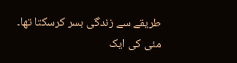طریقے سے زندگی بسر کرسکتا تھا۔
مئی کی ایک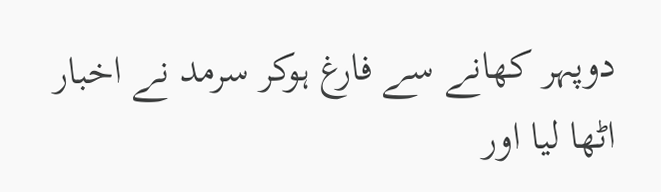دوپہر کھانے سے فارغ ہوکر سرمد نے اخبار اٹھا لیا اور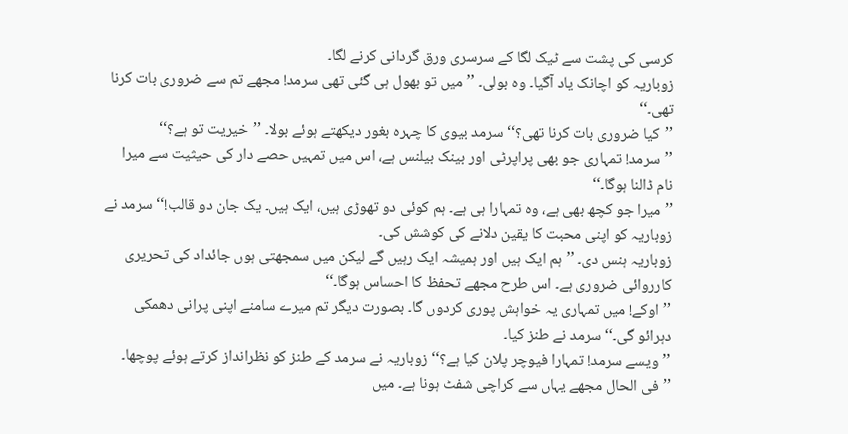کرسی کی پشت سے ٹیک لگا کے سرسری ورق گردانی کرنے لگا۔
زوباریہ کو اچانک یاد آگیا۔ وہ بولی۔ ’’میں تو بھول ہی گئی تھی سرمد! مجھے تم سے ضروری بات کرنا تھی۔‘‘
’’کیا ضروری بات کرنا تھی؟‘‘ سرمد بیوی کا چہرہ بغور دیکھتے ہوئے بولا۔ ’’خیریت تو ہے؟‘‘
’’سرمد! تمہاری جو بھی پراپرٹی اور بینک بیلنس ہے، اس میں تمہیں حصے دار کی حیثیت سے میرا نام ڈالنا ہوگا۔‘‘
’’میرا جو کچھ بھی ہے، وہ تمہارا ہی ہے۔ ہم کوئی دو تھوڑی ہیں، ایک ہیں۔ یک جان دو قالب!‘‘ سرمد نے زوباریہ کو اپنی محبت کا یقین دلانے کی کوشش کی۔
زوباریہ ہنس دی۔ ’’ہم ایک ہیں اور ہمیشہ ایک رہیں گے لیکن میں سمجھتی ہوں جائداد کی تحریری کارروائی ضروری ہے۔ اس طرح مجھے تحفظ کا احساس ہوگا۔‘‘
’’اوکے! میں تمہاری یہ خواہش پوری کردوں گا۔ بصورت دیگر تم میرے سامنے اپنی پرانی دھمکی دہرائو گی۔‘‘ سرمد نے طنز کیا۔
’’ویسے سرمد! تمہارا فیوچر پلان کیا ہے؟‘‘ زوباریہ نے سرمد کے طنز کو نظرانداز کرتے ہوئے پوچھا۔
’’فی الحال مجھے یہاں سے کراچی شفٹ ہونا ہے۔ میں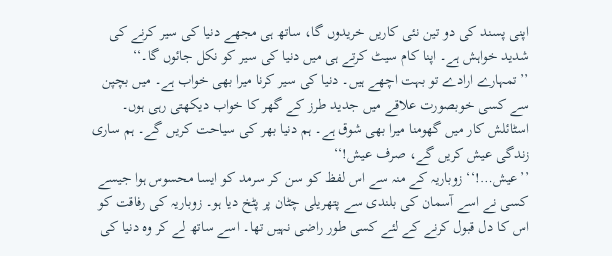اپنی پسند کی دو تین نئی کاریں خریدوں گا، ساتھ ہی مجھے دنیا کی سیر کرنے کی شدید خواہش ہے۔ اپنا کام سیٹ کرتے ہی میں دنیا کی سیر کو نکل جائوں گا۔‘‘
’’تمہارے ارادے تو بہت اچھے ہیں۔ دنیا کی سیر کرنا میرا بھی خواب ہے۔ میں بچپن سے کسی خوبصورت علاقے میں جدید طرز کے گھر کا خواب دیکھتی رہی ہوں۔ اسٹائلش کار میں گھومنا میرا بھی شوق ہے۔ ہم دنیا بھر کی سیاحت کریں گے۔ ہم ساری زندگی عیش کریں گے، صرف عیش!‘‘
’’عیش…!‘‘ زوباریہ کے منہ سے اس لفظ کو سن کر سرمد کو ایسا محسوس ہوا جیسے کسی نے اسے آسمان کی بلندی سے پتھریلی چٹان پر پٹخ دیا ہو۔ زوباریہ کی رفاقت کو اس کا دل قبول کرنے کے لئے کسی طور راضی نہیں تھا۔ اسے ساتھ لے کر وہ دنیا کی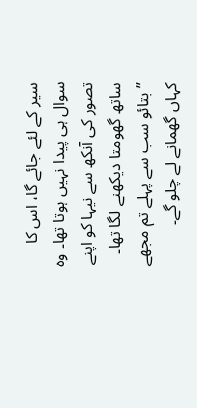سیر کے لئے جائے گا، اس کا سوال ہی پیدا نہیں ہوتا تھا۔ وہ تصور کی آنکھ سے نیہا کو اپنے ساتھ گھومتا دیکھنے لگا تھا۔
’’بتائو سب سے پہلے تم مجھے کہاں گھمانے لے چلو گے۔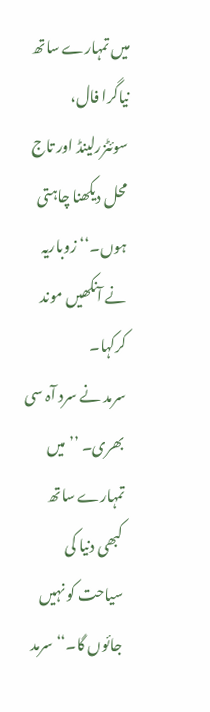میں تمہارے ساتھ نیاگرا فال، سوئٹزرلینڈ اور تاج محل دیکھنا چاہتی ہوں۔‘‘ زوباریہ نے آنکھیں موند کرکہا۔
سرمد نے سرد آہ سی بھری۔ ’’میں تمہارے ساتھ کبھی دنیا کی سیاحت کو نہیں جائوں گا۔‘‘ سرمد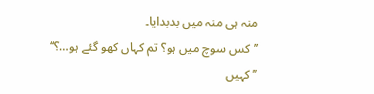منہ ہی منہ میں بدبدایا۔
’’کس سوچ میں ہو؟ تم کہاں کھو گئے ہو…؟‘‘
’’کہیں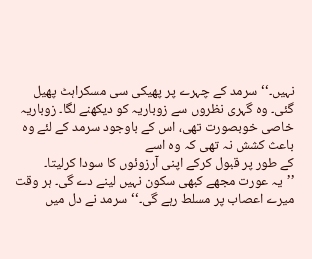نہیں۔‘‘ سرمد کے چہرے پر پھیکی سی مسکراہٹ پھیل گئی۔ وہ گہری نظروں سے زوباریہ کو دیکھنے لگا۔ زوباریہ خاصی خوبصورت تھی، اس کے باوجود سرمد کے لئے وہ باعث کشش نہ تھی کہ وہ اسے
کے طور پر قبول کرکے اپنی آرزوئوں کا سودا کرلیتا۔
’’یہ عورت مجھے کبھی سکون نہیں لینے دے گی۔ ہر وقت میرے اعصاب پر مسلط رہے گی۔‘‘ سرمد نے دل میں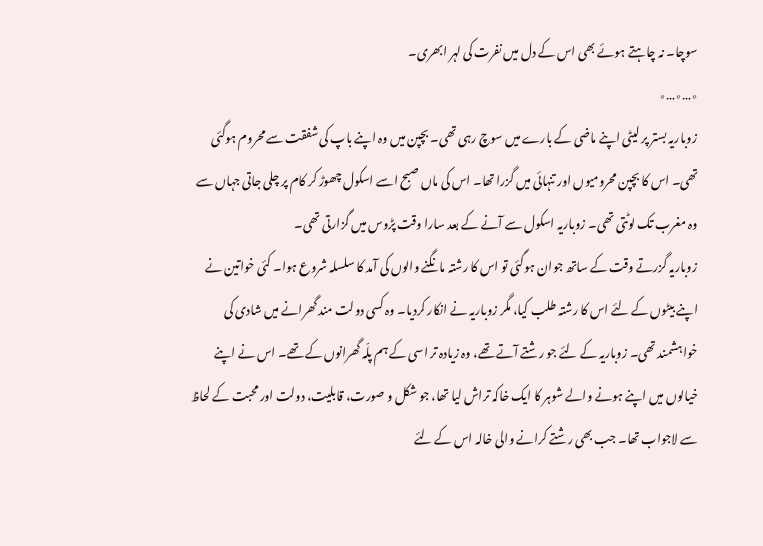سوچا۔ نہ چاہتے ہوئے بھی اس کے دل میں نفرت کی لہر ابھری۔
٭…٭…٭
زوباریہ بستر پر لیٹی اپنے ماضی کے بارے میں سوچ رہی تھی۔ بچپن میں وہ اپنے باپ کی شفقت سے محروم ہوگئی تھی۔ اس کا بچپن محرومیوں اور تنہائی میں گزرا تھا۔ اس کی ماں صبح اسے اسکول چھوڑ کر کام پر چلی جاتی جہاں سے وہ مغرب تک لوٹتی تھی۔ زوباریہ اسکول سے آنے کے بعد سارا وقت پڑوس میں گزارتی تھی۔
زوباریہ گزرتے وقت کے ساتھ جوان ہوگئی تو اس کا رشتہ مانگنے والوں کی آمد کا سلسلہ شروع ہوا۔ کئی خواتین نے اپنے بیٹوں کے لئے اس کا رشتہ طلب کیا، مگر زوباریہ نے انکار کردیا۔ وہ کسی دولت مند گھرانے میں شادی کی خواہشمند تھی۔ زوباریہ کے لئے جو رشتے آتے تھے، وہ زیادہ تر اسی کے ہم پلّہ گھرانوں کے تھے۔ اس نے اپنے خیالوں میں اپنے ہونے والے شوہر کا ایک خاکہ تراش لیا تھا، جو شکل و صورت، قابلیت، دولت اور محبت کے لحاظ سے لاجواب تھا۔ جب بھی رشتے کرانے والی خالہ اس کے لئے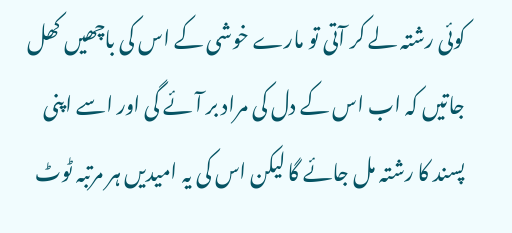کوئی رشتہ لے کر آتی تو مارے خوشی کے اس کی باچھیں کھل جاتیں کہ اب اس کے دل کی مراد بر آئے گی اور اسے اپنی پسند کا رشتہ مل جائے گا لیکن اس کی یہ امیدیں ہر مرتبہ ٹوٹ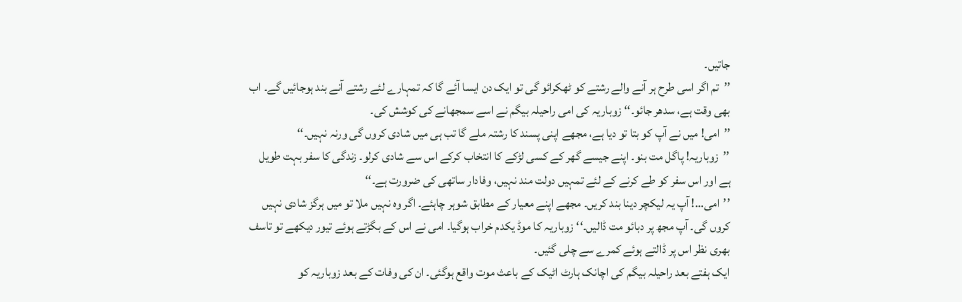جاتیں۔
’’تم اگر اسی طرح ہر آنے والے رشتے کو ٹھکرائو گی تو ایک دن ایسا آئے گا کہ تمہارے لئے رشتے آنے بند ہوجائیں گے۔ اب بھی وقت ہے، سدھر جائو۔‘‘ زوباریہ کی امی راحیلہ بیگم نے اسے سمجھانے کی کوشش کی۔
’’امی! میں نے آپ کو بتا تو دیا ہے، مجھے اپنی پسند کا رشتہ ملے گا تب ہی میں شادی کروں گی ورنہ نہیں۔‘‘
’’زوباریہ! پاگل مت بنو۔ اپنے جیسے گھر کے کسی لڑکے کا انتخاب کرکے اس سے شادی کرلو۔ زندگی کا سفر بہت طویل ہے اور اس سفر کو طے کرنے کے لئے تمہیں دولت مند نہیں، وفادار ساتھی کی ضرورت ہے۔‘‘
’’امی…! آپ یہ لیکچر دینا بند کریں۔ مجھے اپنے معیار کے مطابق شوہر چاہئے۔ اگر وہ نہیں ملا تو میں ہرگز شادی نہیں کروں گی۔ آپ مجھ پر دبائو مت ڈالیں۔‘‘ زوباریہ کا موڈ یکدم خراب ہوگیا۔ امی نے اس کے بگڑتے ہوئے تیور دیکھے تو تاسف بھری نظر اس پر ڈالتے ہوئے کمرے سے چلی گئیں۔
ایک ہفتے بعد راحیلہ بیگم کی اچانک ہارٹ اٹیک کے باعث موت واقع ہوگئی۔ ان کی وفات کے بعد زوباریہ کو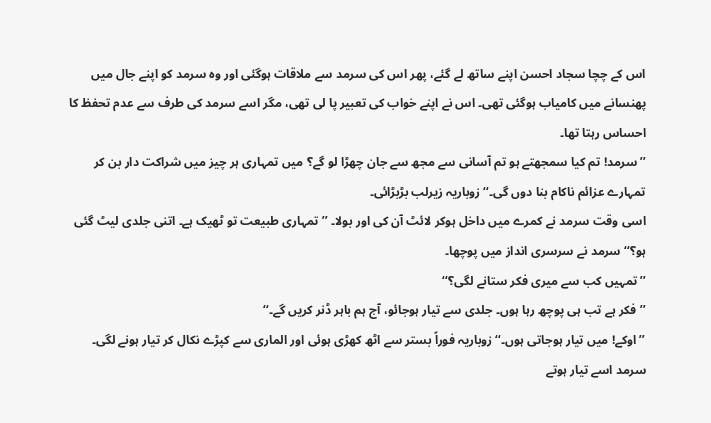اس کے چچا سجاد احسن اپنے ساتھ لے گئے، پھر اس کی سرمد سے ملاقات ہوگئی اور وہ سرمد کو اپنے جال میں پھنسانے میں کامیاب ہوگئی تھی۔ اس نے اپنے خواب کی تعبیر پا لی تھی، مگر اسے سرمد کی طرف سے عدم تحفظ کا احساس رہتا تھا۔
’’سرمد! تم کیا سمجھتے ہو تم آسانی سے مجھ سے جان چھڑا لو گے؟ میں تمہاری ہر چیز میں شراکت دار بن کر تمہارے عزائم ناکام بنا دوں گی۔‘‘ زوباریہ زیرلب بڑبڑائی۔
اسی وقت سرمد نے کمرے میں داخل ہوکر لائٹ آن کی اور بولا۔ ’’تمہاری طبیعت تو ٹھیک ہے۔ اتنی جلدی لیٹ گئی ہو؟‘‘ سرمد نے سرسری انداز میں پوچھا۔
’’تمہیں کب سے میری فکر ستانے لگی؟‘‘
’’فکر ہے تب ہی پوچھ رہا ہوں۔ جلدی سے تیار ہوجائو، آج ہم باہر ڈنر کریں گے۔‘‘
’’اوکے! میں تیار ہوجاتی ہوں۔‘‘ زوباریہ فوراً بستر سے اٹھ کھڑی ہوئی اور الماری سے کپڑے نکال کر تیار ہونے لگی۔
سرمد اسے تیار ہوتے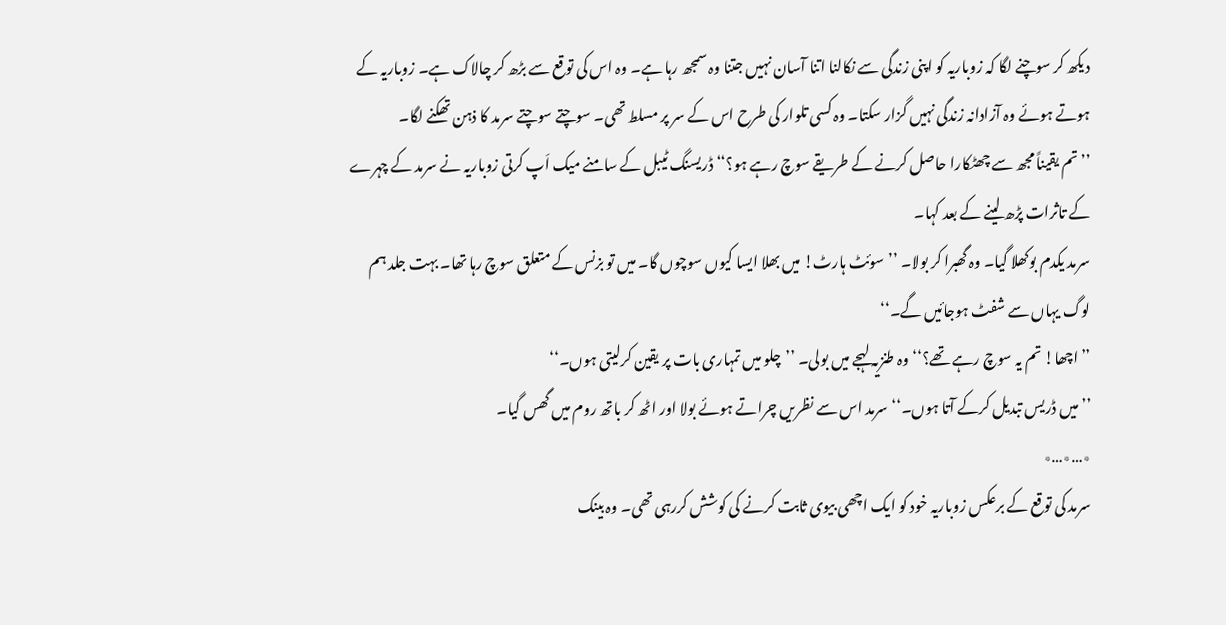دیکھ کر سوچنے لگا کہ زوباریہ کو اپنی زندگی سے نکالنا اتنا آسان نہیں جتنا وہ سمجھ رہا ہے۔ وہ اس کی توقع سے بڑھ کر چالاک ہے۔ زوباریہ کے ہوتے ہوئے وہ آزادانہ زندگی نہیں گزار سکتا۔ وہ کسی تلوار کی طرح اس کے سر پر مسلط تھی۔ سوچتے سوچتے سرمد کا ذہن تھکنے لگا۔
’’تم یقیناً مجھ سے چھٹکارا حاصل کرنے کے طریقے سوچ رہے ہو؟‘‘ ڈریسنگ ٹیبل کے سامنے میک اَپ کرتی زوباریہ نے سرمد کے چہرے کے تاثرات پڑھ لینے کے بعد کہا۔
سرمد یکدم بوکھلا گیا۔ وہ گھبرا کر بولا۔ ’’سوئٹ ہارٹ! میں بھلا ایسا کیوں سوچوں گا۔ میں تو بزنس کے متعلق سوچ رہا تھا۔ بہت جلد ہم لوگ یہاں سے شفٹ ہوجائیں گے۔‘‘
’’اچھا! تم یہ سوچ رہے تھے؟‘‘ وہ طنزیہ لہجے میں بولی۔ ’’چلو میں تمہاری بات پر یقین کرلیتی ہوں۔‘‘
’’میں ڈریس تبدیل کرکے آتا ہوں۔‘‘ سرمد اس سے نظریں چراتے ہوئے بولا اور اٹھ کر باتھ روم میں گھس گیا۔
٭…٭…٭
سرمد کی توقع کے برعکس زوباریہ خود کو ایک اچھی بیوی ثابت کرنے کی کوشش کررہی تھی۔ وہ بینک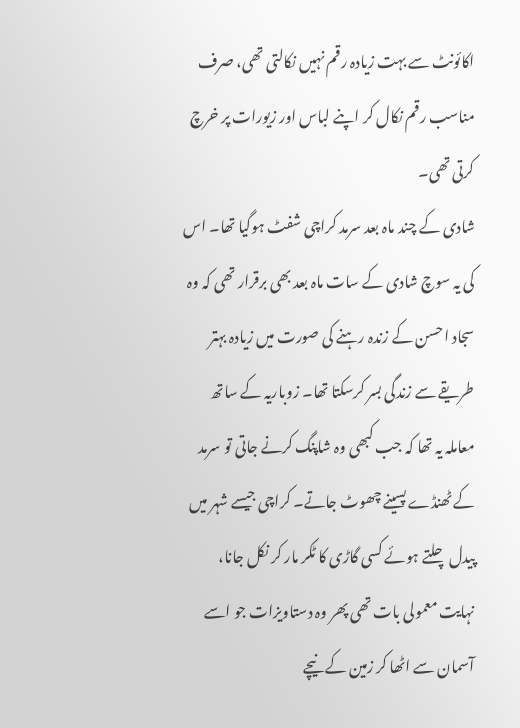اکائونٹ سے بہت زیادہ رقم نہیں نکالتی تھی، صرف مناسب رقم نکال کر اپنے لباس اور زیورات پر خرچ کرتی تھی۔
شادی کے چند ماہ بعد سرمد کراچی شفٹ ہوگیا تھا۔ اس کی یہ سوچ شادی کے سات ماہ بعد بھی برقرار تھی کہ وہ سجاد احسن کے زندہ رہنے کی صورت میں زیادہ بہتر طریقے سے زندگی بسر کرسکتا تھا۔ زوباریہ کے ساتھ معاملہ یہ تھا کہ جب کبھی وہ شاپنگ کرنے جاتی تو سرمد کے ٹھنڈے پسینے چھوٹ جاتے۔ کراچی جیسے شہر میں پیدل چلتے ہوئے کسی گاڑی کا ٹکر مار کر نکل جانا، نہایت معمولی بات تھی پھر وہ دستاویزات جو اسے آسمان سے اٹھا کر زمین کے نیچے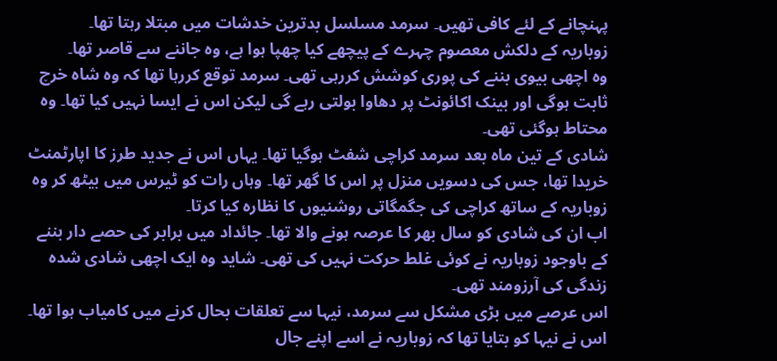پہنچانے کے لئے کافی تھیں۔ سرمد مسلسل بدترین خدشات میں مبتلا رہتا تھا۔
زوباریہ کے دلکش معصوم چہرے کے پیچھے کیا چھپا ہوا ہے، وہ جاننے سے قاصر تھا۔
وہ اچھی بیوی بننے کی پوری کوشش کررہی تھی۔ سرمد توقع کررہا تھا کہ وہ شاہ خرچ ثابت ہوگی اور بینک اکائونٹ پر دھاوا بولتی رہے گی لیکن اس نے ایسا نہیں کیا تھا۔ وہ محتاط ہوگئی تھی۔
شادی کے تین ماہ بعد سرمد کراچی شفٹ ہوگیا تھا۔ یہاں اس نے جدید طرز کا اپارٹمنٹ خریدا تھا، جس کی دسویں منزل پر اس کا گھر تھا۔ وہاں رات کو ٹیرس میں بیٹھ کر وہ زوباریہ کے ساتھ کراچی کی جگمگاتی روشنیوں کا نظارہ کیا کرتا۔
اب ان کی شادی کو سال بھر کا عرصہ ہونے والا تھا۔ جائداد میں برابر کی حصے دار بننے کے باوجود زوباریہ نے کوئی غلط حرکت نہیں کی تھی۔ شاید وہ ایک اچھی شادی شدہ زندگی کی آرزومند تھی۔
اس عرصے میں بڑی مشکل سے سرمد، نیہا سے تعلقات بحال کرنے میں کامیاب ہوا تھا۔ اس نے نیہا کو بتایا تھا کہ زوباریہ نے اسے اپنے جال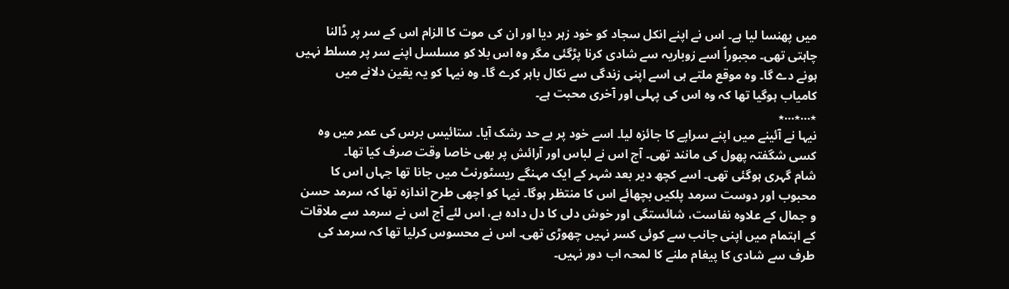میں پھنسا لیا ہے۔ اس نے اپنے انکل سجاد کو خود زہر دیا اور ان کی موت کا الزام اس کے سر پر ڈالنا چاہتی تھی۔ مجبوراً اسے زوباریہ سے شادی کرنا پڑگئی مگر وہ اس بلا کو مسلسل اپنے سر پر مسلط نہیں ہونے دے گا۔ وہ موقع ملتے ہی اسے اپنی زندگی سے نکال باہر کرے گا۔ وہ نیہا کو یہ یقین دلانے میں کامیاب ہوگیا تھا کہ وہ اس کی پہلی اور آخری محبت ہے۔
٭…٭…٭
نیہا نے آئینے میں اپنے سراپے کا جائزہ لیا۔ اسے خود پر بے حد رشک آیا۔ ستائیس برس کی عمر میں وہ کسی شگفتہ پھول کی مانند تھی۔ آج اس نے لباس اور آرائش پر بھی خاصا وقت صرف کیا تھا۔
شام گہری ہوگئی تھی۔ اسے کچھ دیر بعد شہر کے ایک مہنگے ریسٹورنٹ میں جانا تھا جہاں اس کا محبوب اور دوست سرمد پلکیں بچھائے اس کا منتظر ہوگا۔ نیہا کو اچھی طرح اندازہ تھا کہ سرمد حسن و جمال کے علاوہ نفاست، شائستگی اور خوش دلی کا دل دادہ ہے، اس لئے آج اس نے سرمد سے ملاقات کے اہتمام میں اپنی جانب سے کوئی کسر نہیں چھوڑی تھی۔ اس نے محسوس کرلیا تھا کہ سرمد کی طرف سے شادی کا پیغام ملنے کا لمحہ اب دور نہیں۔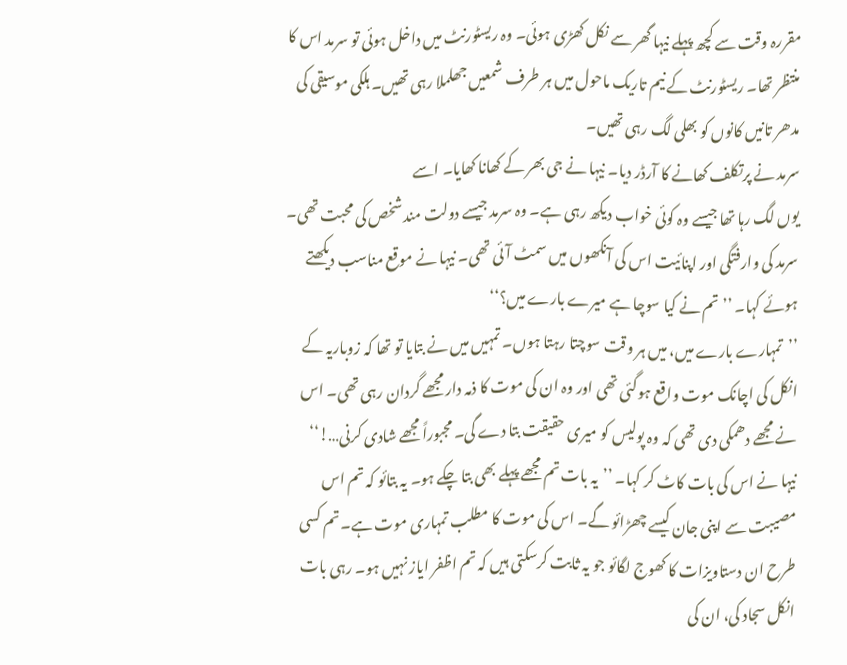مقررہ وقت سے کچھ پہلے نیہا گھر سے نکل کھڑی ہوئی۔ وہ ریسٹورنٹ میں داخل ہوئی تو سرمد اس کا منتظر تھا۔ ریسٹورنٹ کے نیم تاریک ماحول میں ہر طرف شمعیں جھلملا رہی تھیں۔ ہلکی موسیقی کی مدھر تانیں کانوں کو بھلی لگ رہی تھیں۔
سرمد نے پرتکلف کھانے کا آرڈر دیا۔ نیہا نے جی بھر کے کھانا کھایا۔ اسے
یوں لگ رہا تھا جیسے وہ کوئی خواب دیکھ رہی ہے۔ وہ سرمد جیسے دولت مند شخص کی محبت تھی۔ سرمد کی وارفتگی اور اپنائیت اس کی آنکھوں میں سمٹ آئی تھی۔ نیہا نے موقع مناسب دیکھتے ہوئے کہا۔ ’’تم نے کیا سوچا ہے میرے بارے میں؟‘‘
’’تمہارے بارے میں، میں ہر وقت سوچتا رہتا ہوں۔ تمہیں میں نے بتایا تو تھا کہ زوباریہ کے انکل کی اچانک موت واقع ہوگئی تھی اور وہ ان کی موت کا ذمہ دار مجھے گردان رہی تھی۔ اس نے مجھے دھمکی دی تھی کہ وہ پولیس کو میری حقیقت بتا دے گی۔ مجبوراً مجھے شادی کرنی…!‘‘
نیہا نے اس کی بات کاٹ کر کہا۔ ’’یہ بات تم مجھے پہلے بھی بتا چکے ہو۔ یہ بتائو کہ تم اس مصیبت سے اپنی جان کیسے چھڑائو گے۔ اس کی موت کا مطلب تمہاری موت ہے۔ تم کسی طرح ان دستاویزات کا کھوج لگائو جو یہ ثابت کرسکتی ہیں کہ تم اظفر ایاز نہیں ہو۔ رہی بات انکل سجاد کی، ان کی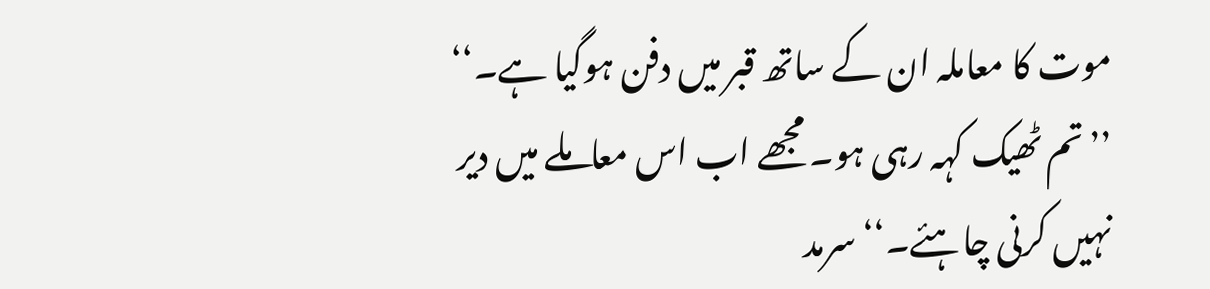موت کا معاملہ ان کے ساتھ قبر میں دفن ہوگیا ہے۔‘‘
’’تم ٹھیک کہہ رہی ہو۔ مجھے اب اس معاملے میں دیر نہیں کرنی چاہئے۔‘‘ سرمد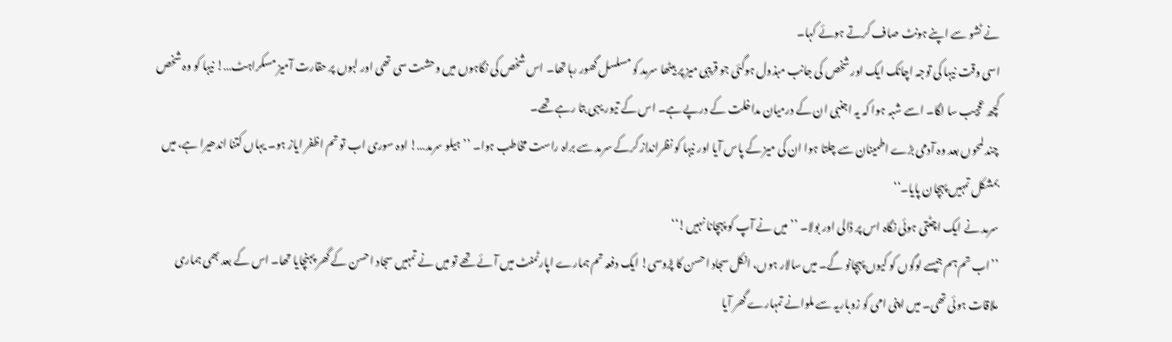نے ٹشو سے اپنے ہونٹ صاف کرتے ہوئے کہا۔
اسی وقت نیہا کی توجہ اچانک ایک اور شخص کی جانب مبذول ہوگئی جو قریبی میز پر بیٹھا سرمد کو مسلسل گھور رہا تھا۔ اس شخص کی نگاہوں میں وحشت سی تھی اور لبوں پر حقارت آمیز مسکراہٹ…! نیہا کو وہ شخص کچھ عجیب سا لگا۔ اسے شبہ ہوا کہ یہ اجنبی ان کے درمیان مداخلت کے درپے ہے۔ اس کے تیور یہی بتا رہے تھے۔
چند لمحوں بعد وہ آدمی بڑے اطمینان سے چلتا ہوا ان کی میز کے پاس آیا اور نیہا کو نظرانداز کرکے سرمد سے براہ راست مخاطب ہوا۔ ’’ہیلو سرمد…! اوہ سوری اب تو تم اظفر ایاز ہو۔ یہاں کتنا اندھیرا ہے، میں بمشکل تمہیں پہچان پایا۔‘‘
سرمد نے ایک اچٹتی ہوئی نگاہ اس پر ڈالی اور بولا۔ ’’میں نے آپ کو پہچانا نہیں!‘‘
’’اب تم ہم جیسے لوگوں کو کیوں پہچانو گے۔ میں سالار ہوں، انکل سجاد احسن کا پڑوسی! ایک دفعہ تم ہمارے اپارٹمنٹ میں آئے تھے تو میں نے تمہیں سجاد احسن کے گھر پہنچایا تھا۔ اس کے بعد بھی ہماری ملاقات ہوئی تھی۔ میں اپنی امی کو زوباریہ سے ملوانے تمہارے گھر آیا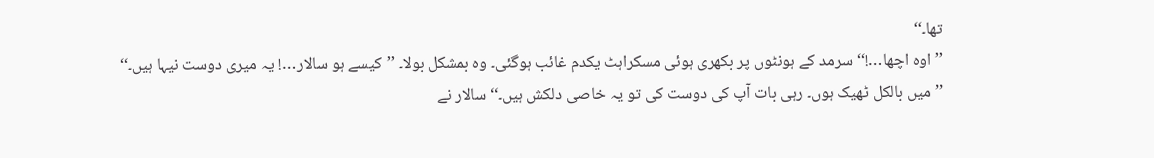تھا۔‘‘
’’اوہ اچھا…!‘‘ سرمد کے ہونٹوں پر بکھری ہوئی مسکراہٹ یکدم غائب ہوگئی۔ وہ بمشکل بولا۔ ’’کیسے ہو سالار…! یہ میری دوست نیہا ہیں۔‘‘
’’میں بالکل ٹھیک ہوں۔ رہی بات آپ کی دوست کی تو یہ خاصی دلکش ہیں۔‘‘ سالار نے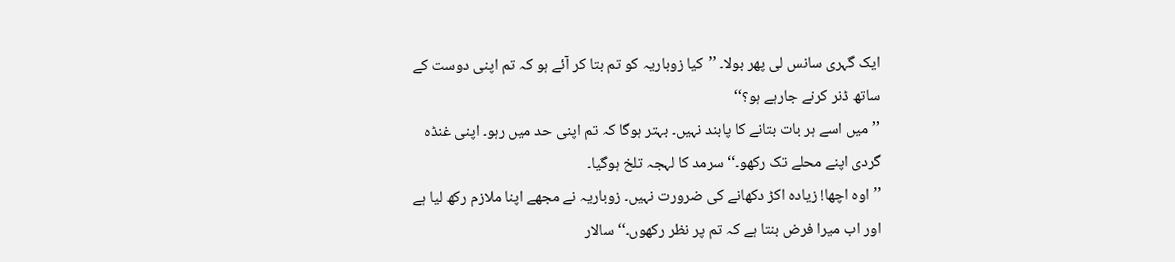ایک گہری سانس لی پھر بولا۔ ’’کیا زوباریہ کو تم بتا کر آئے ہو کہ تم اپنی دوست کے ساتھ ڈنر کرنے جارہے ہو؟‘‘
’’میں اسے ہر بات بتانے کا پابند نہیں۔ بہتر ہوگا کہ تم اپنی حد میں رہو۔ اپنی غنڈہ گردی اپنے محلے تک رکھو۔‘‘ سرمد کا لہجہ تلخ ہوگیا۔
’’اوہ اچھا! زیادہ اکڑ دکھانے کی ضرورت نہیں۔ زوباریہ نے مجھے اپنا ملازم رکھ لیا ہے اور اب میرا فرض بنتا ہے کہ تم پر نظر رکھوں۔‘‘ سالار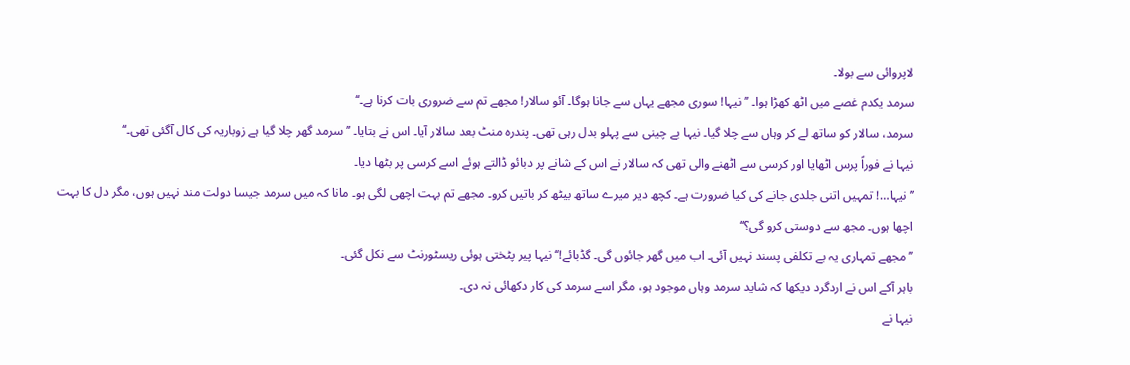لاپروائی سے بولا۔
سرمد یکدم غصے میں اٹھ کھڑا ہوا۔ ’’نیہا! سوری مجھے یہاں سے جانا ہوگا۔ آئو سالار! مجھے تم سے ضروری بات کرنا ہے۔‘‘
سرمد، سالار کو ساتھ لے کر وہاں سے چلا گیا۔ نیہا بے چینی سے پہلو بدل رہی تھی۔ پندرہ منٹ بعد سالار آیا۔ اس نے بتایا۔ ’’سرمد گھر چلا گیا ہے زوباریہ کی کال آگئی تھی۔‘‘
نیہا نے فوراً پرس اٹھایا اور کرسی سے اٹھنے والی تھی کہ سالار نے اس کے شانے پر دبائو ڈالتے ہوئے اسے کرسی پر بٹھا دیا۔
’’نیہا…! تمہیں اتنی جلدی جانے کی کیا ضرورت ہے۔ کچھ دیر میرے ساتھ بیٹھ کر باتیں کرو۔ مجھے تم بہت اچھی لگی ہو۔ مانا کہ میں سرمد جیسا دولت مند نہیں ہوں، مگر دل کا بہت اچھا ہوں۔ مجھ سے دوستی کرو گی؟‘‘
’’مجھے تمہاری یہ بے تکلفی پسند نہیں آئی۔ اب میں گھر جائوں گی۔ گڈبائے!‘‘ نیہا پیر پٹختی ہوئی ریسٹورنٹ سے نکل گئی۔
باہر آکے اس نے اردگرد دیکھا کہ شاید سرمد وہاں موجود ہو، مگر اسے سرمد کی کار دکھائی نہ دی۔
نیہا نے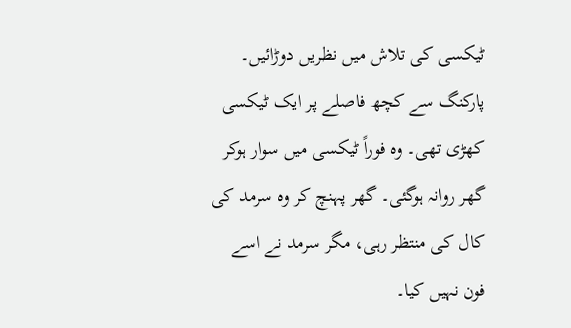ٹیکسی کی تلاش میں نظریں دوڑائیں۔ پارکنگ سے کچھ فاصلے پر ایک ٹیکسی کھڑی تھی۔ وہ فوراً ٹیکسی میں سوار ہوکر گھر روانہ ہوگئی۔ گھر پہنچ کر وہ سرمد کی کال کی منتظر رہی، مگر سرمد نے اسے فون نہیں کیا۔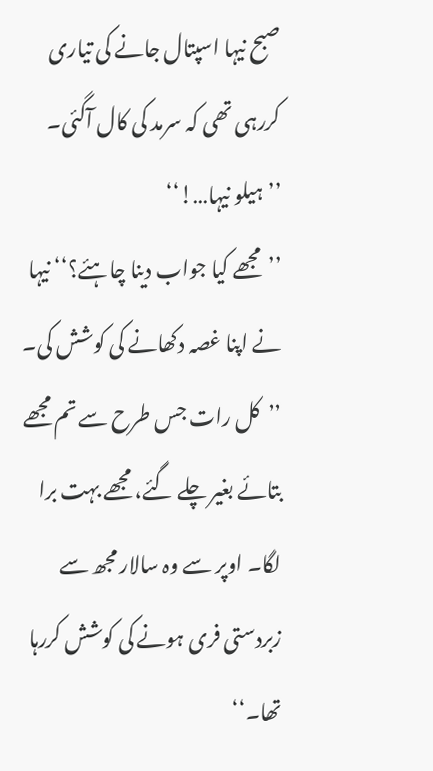صبح نیہا اسپتال جانے کی تیاری کررہی تھی کہ سرمد کی کال آگئی۔ ’’ہیلو نیہا…!‘‘
’’مجھے کیا جواب دینا چاہئے؟‘‘ نیہا نے اپنا غصہ دکھانے کی کوشش کی۔ ’’کل رات جس طرح سے تم مجھے بتائے بغیر چلے گئے، مجھے بہت برا لگا۔ اوپر سے وہ سالار مجھ سے زبردستی فری ہونے کی کوشش کررہا تھا۔‘‘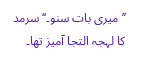’’میری بات سنو۔‘‘ سرمد کا لہجہ التجا آمیز تھا۔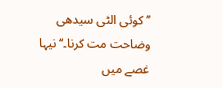’’کوئی الٹی سیدھی وضاحت مت کرنا۔‘‘ نیہا غصے میں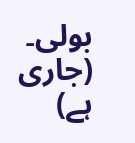بولی۔
(جاری ہے)